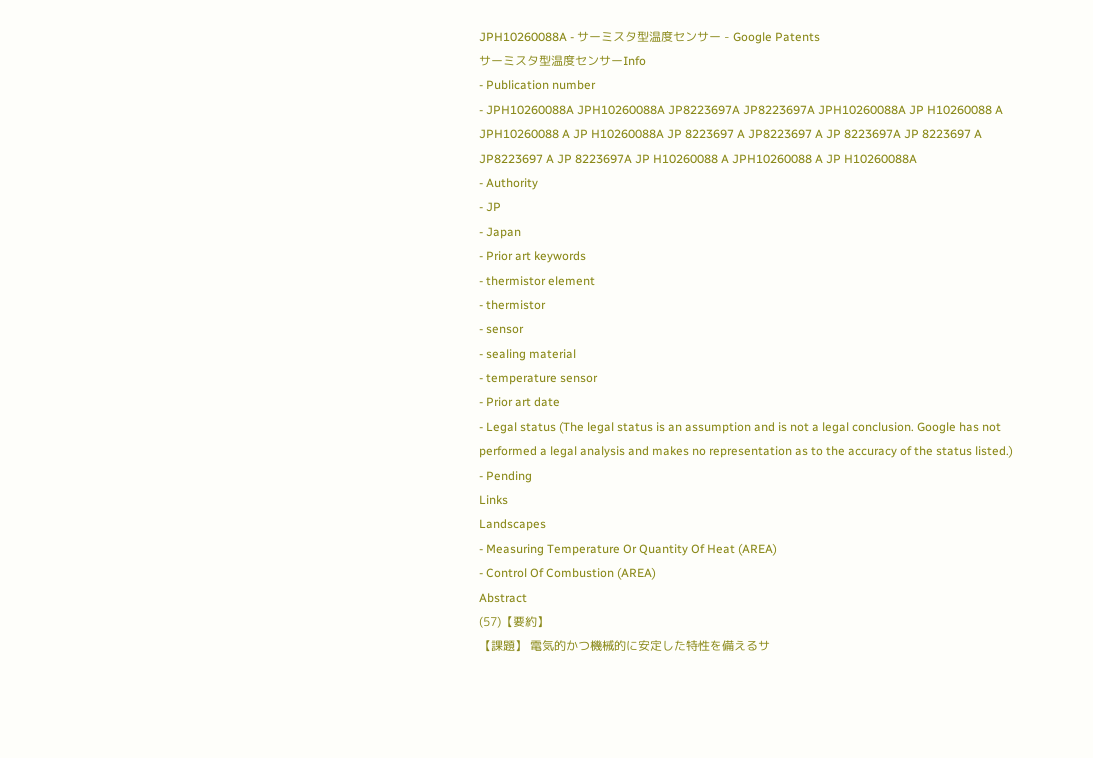JPH10260088A - サーミスタ型温度センサー - Google Patents
サーミスタ型温度センサーInfo
- Publication number
- JPH10260088A JPH10260088A JP8223697A JP8223697A JPH10260088A JP H10260088 A JPH10260088 A JP H10260088A JP 8223697 A JP8223697 A JP 8223697A JP 8223697 A JP8223697 A JP 8223697A JP H10260088 A JPH10260088 A JP H10260088A
- Authority
- JP
- Japan
- Prior art keywords
- thermistor element
- thermistor
- sensor
- sealing material
- temperature sensor
- Prior art date
- Legal status (The legal status is an assumption and is not a legal conclusion. Google has not performed a legal analysis and makes no representation as to the accuracy of the status listed.)
- Pending
Links
Landscapes
- Measuring Temperature Or Quantity Of Heat (AREA)
- Control Of Combustion (AREA)
Abstract
(57)【要約】
【課題】 電気的かつ機械的に安定した特性を備えるサ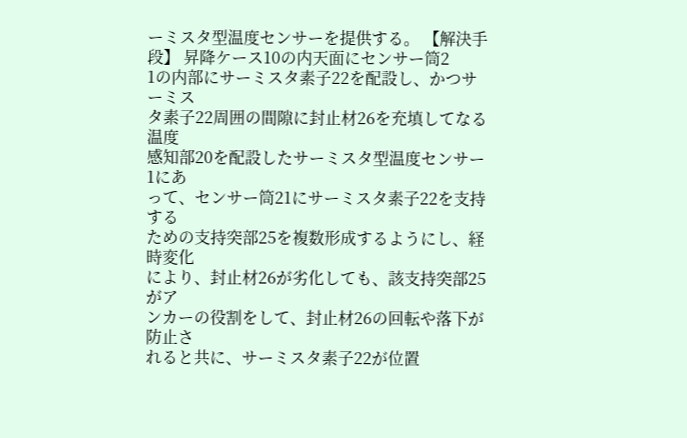ーミスタ型温度センサーを提供する。 【解決手段】 昇降ケース10の内天面にセンサー筒2
1の内部にサーミスタ素子22を配設し、かつサーミス
タ素子22周囲の間隙に封止材26を充填してなる温度
感知部20を配設したサーミスタ型温度センサー1にあ
って、センサー筒21にサーミスタ素子22を支持する
ための支持突部25を複数形成するようにし、経時変化
により、封止材26が劣化しても、該支持突部25がア
ンカーの役割をして、封止材26の回転や落下が防止さ
れると共に、サーミスタ素子22が位置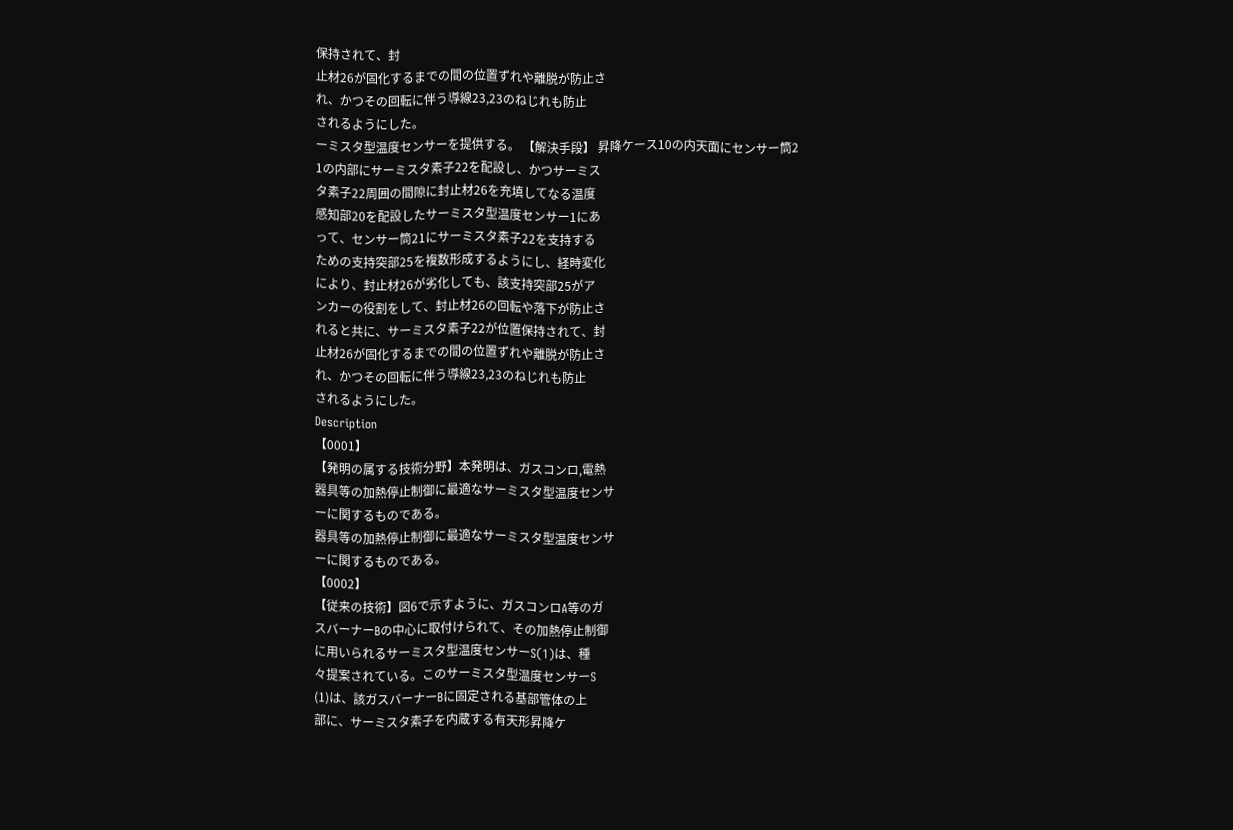保持されて、封
止材26が固化するまでの間の位置ずれや離脱が防止さ
れ、かつその回転に伴う導線23,23のねじれも防止
されるようにした。
ーミスタ型温度センサーを提供する。 【解決手段】 昇降ケース10の内天面にセンサー筒2
1の内部にサーミスタ素子22を配設し、かつサーミス
タ素子22周囲の間隙に封止材26を充填してなる温度
感知部20を配設したサーミスタ型温度センサー1にあ
って、センサー筒21にサーミスタ素子22を支持する
ための支持突部25を複数形成するようにし、経時変化
により、封止材26が劣化しても、該支持突部25がア
ンカーの役割をして、封止材26の回転や落下が防止さ
れると共に、サーミスタ素子22が位置保持されて、封
止材26が固化するまでの間の位置ずれや離脱が防止さ
れ、かつその回転に伴う導線23,23のねじれも防止
されるようにした。
Description
【0001】
【発明の属する技術分野】本発明は、ガスコンロ,電熱
器具等の加熱停止制御に最適なサーミスタ型温度センサ
ーに関するものである。
器具等の加熱停止制御に最適なサーミスタ型温度センサ
ーに関するものである。
【0002】
【従来の技術】図6で示すように、ガスコンロA等のガ
スバーナーBの中心に取付けられて、その加熱停止制御
に用いられるサーミスタ型温度センサーS(1)は、種
々提案されている。このサーミスタ型温度センサーS
(1)は、該ガスバーナーBに固定される基部管体の上
部に、サーミスタ素子を内蔵する有天形昇降ケ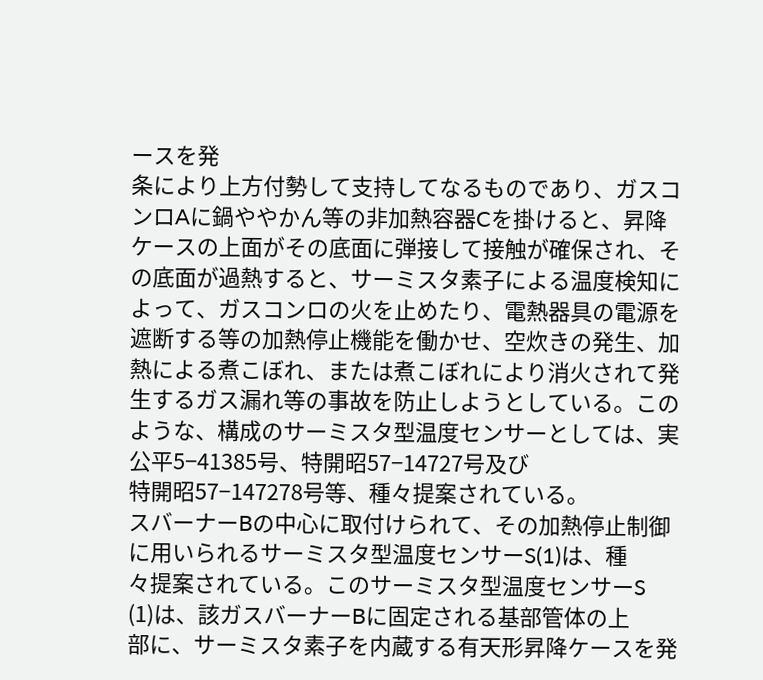ースを発
条により上方付勢して支持してなるものであり、ガスコ
ンロAに鍋ややかん等の非加熱容器Cを掛けると、昇降
ケースの上面がその底面に弾接して接触が確保され、そ
の底面が過熱すると、サーミスタ素子による温度検知に
よって、ガスコンロの火を止めたり、電熱器具の電源を
遮断する等の加熱停止機能を働かせ、空炊きの発生、加
熱による煮こぼれ、または煮こぼれにより消火されて発
生するガス漏れ等の事故を防止しようとしている。この
ような、構成のサーミスタ型温度センサーとしては、実
公平5−41385号、特開昭57−14727号及び
特開昭57−147278号等、種々提案されている。
スバーナーBの中心に取付けられて、その加熱停止制御
に用いられるサーミスタ型温度センサーS(1)は、種
々提案されている。このサーミスタ型温度センサーS
(1)は、該ガスバーナーBに固定される基部管体の上
部に、サーミスタ素子を内蔵する有天形昇降ケースを発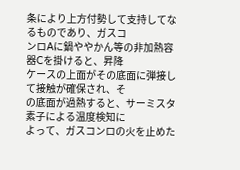条により上方付勢して支持してなるものであり、ガスコ
ンロAに鍋ややかん等の非加熱容器Cを掛けると、昇降
ケースの上面がその底面に弾接して接触が確保され、そ
の底面が過熱すると、サーミスタ素子による温度検知に
よって、ガスコンロの火を止めた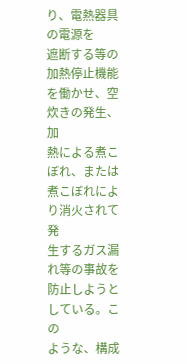り、電熱器具の電源を
遮断する等の加熱停止機能を働かせ、空炊きの発生、加
熱による煮こぼれ、または煮こぼれにより消火されて発
生するガス漏れ等の事故を防止しようとしている。この
ような、構成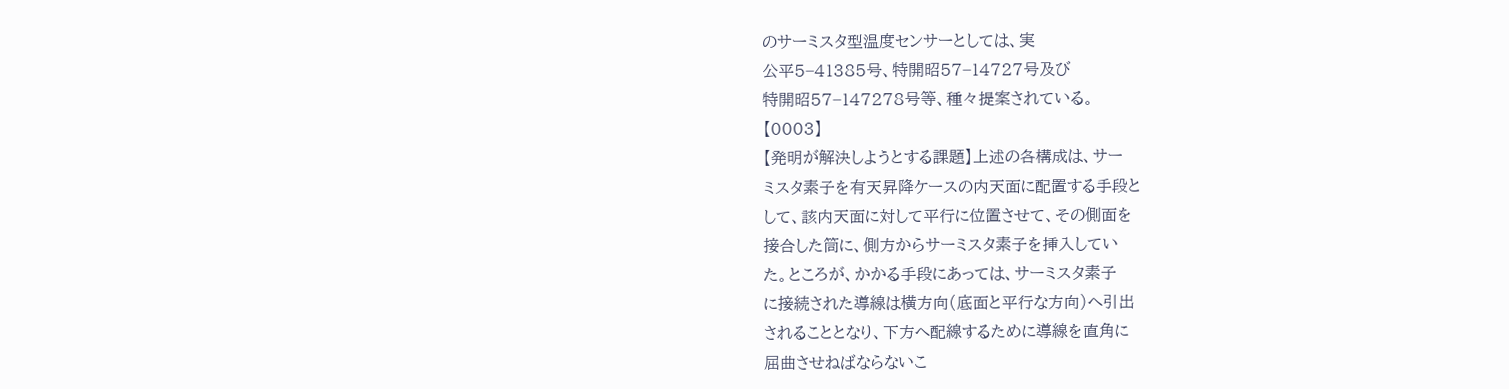のサーミスタ型温度センサーとしては、実
公平5−41385号、特開昭57−14727号及び
特開昭57−147278号等、種々提案されている。
【0003】
【発明が解決しようとする課題】上述の各構成は、サー
ミスタ素子を有天昇降ケースの内天面に配置する手段と
して、該内天面に対して平行に位置させて、その側面を
接合した筒に、側方からサーミスタ素子を挿入してい
た。ところが、かかる手段にあっては、サーミスタ素子
に接続された導線は横方向(底面と平行な方向)へ引出
されることとなり、下方へ配線するために導線を直角に
屈曲させねばならないこ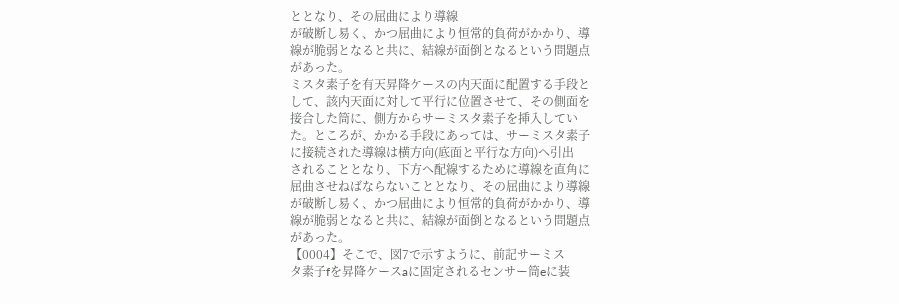ととなり、その屈曲により導線
が破断し易く、かつ屈曲により恒常的負荷がかかり、導
線が脆弱となると共に、結線が面倒となるという問題点
があった。
ミスタ素子を有天昇降ケースの内天面に配置する手段と
して、該内天面に対して平行に位置させて、その側面を
接合した筒に、側方からサーミスタ素子を挿入してい
た。ところが、かかる手段にあっては、サーミスタ素子
に接続された導線は横方向(底面と平行な方向)へ引出
されることとなり、下方へ配線するために導線を直角に
屈曲させねばならないこととなり、その屈曲により導線
が破断し易く、かつ屈曲により恒常的負荷がかかり、導
線が脆弱となると共に、結線が面倒となるという問題点
があった。
【0004】そこで、図7で示すように、前記サーミス
タ素子fを昇降ケースaに固定されるセンサー筒eに装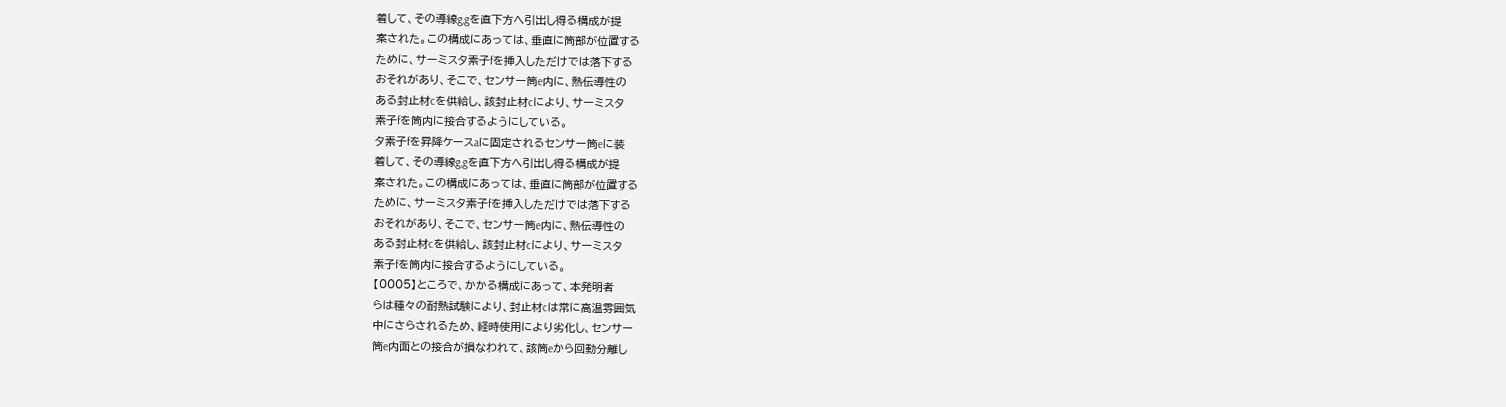着して、その導線g,gを直下方へ引出し得る構成が提
案された。この構成にあっては、垂直に筒部が位置する
ために、サーミスタ素子fを挿入しただけでは落下する
おそれがあり、そこで、センサー筒e内に、熱伝導性の
ある封止材cを供給し、該封止材cにより、サーミスタ
素子fを筒内に接合するようにしている。
タ素子fを昇降ケースaに固定されるセンサー筒eに装
着して、その導線g,gを直下方へ引出し得る構成が提
案された。この構成にあっては、垂直に筒部が位置する
ために、サーミスタ素子fを挿入しただけでは落下する
おそれがあり、そこで、センサー筒e内に、熱伝導性の
ある封止材cを供給し、該封止材cにより、サーミスタ
素子fを筒内に接合するようにしている。
【0005】ところで、かかる構成にあって、本発明者
らは種々の耐熱試験により、封止材cは常に高温雰囲気
中にさらされるため、経時使用により劣化し、センサー
筒e内面との接合が損なわれて、該筒eから回動分離し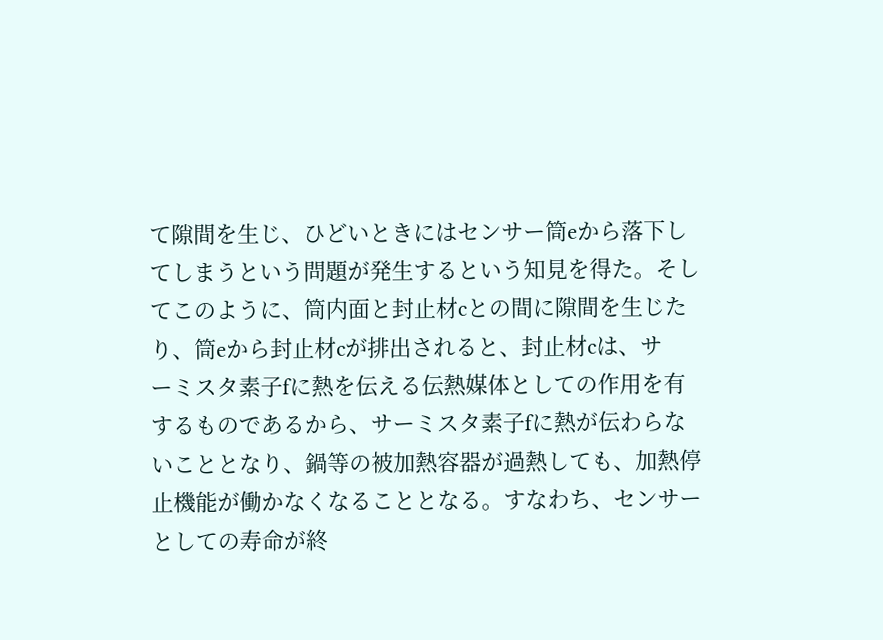て隙間を生じ、ひどいときにはセンサー筒eから落下し
てしまうという問題が発生するという知見を得た。そし
てこのように、筒内面と封止材cとの間に隙間を生じた
り、筒eから封止材cが排出されると、封止材cは、サ
ーミスタ素子fに熱を伝える伝熱媒体としての作用を有
するものであるから、サーミスタ素子fに熱が伝わらな
いこととなり、鍋等の被加熱容器が過熱しても、加熱停
止機能が働かなくなることとなる。すなわち、センサー
としての寿命が終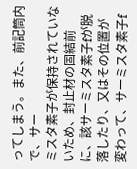ってしまう。また、前記筒内で、サー
ミスタ素子が保持されていないため、封止材の固結前
に、該サーミスタ素子fが脱落したり、又はその位置が
変わって、サーミスタ素子f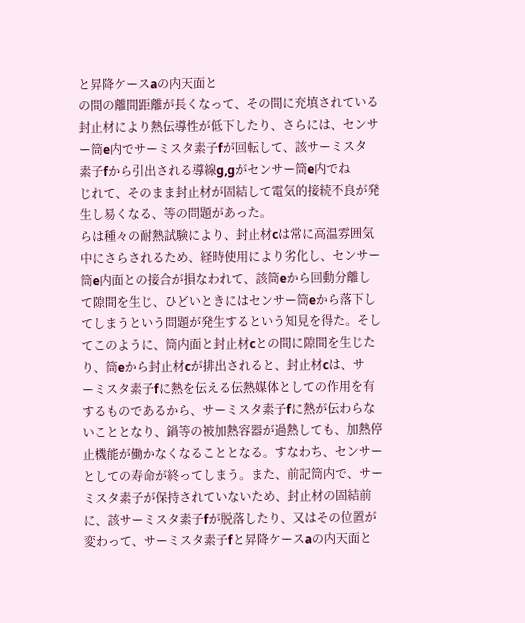と昇降ケースaの内天面と
の間の離間距離が長くなって、その間に充填されている
封止材により熱伝導性が低下したり、さらには、センサ
ー筒e内でサーミスタ素子fが回転して、該サーミスタ
素子fから引出される導線g,gがセンサー筒e内でね
じれて、そのまま封止材が固結して電気的接続不良が発
生し易くなる、等の問題があった。
らは種々の耐熱試験により、封止材cは常に高温雰囲気
中にさらされるため、経時使用により劣化し、センサー
筒e内面との接合が損なわれて、該筒eから回動分離し
て隙間を生じ、ひどいときにはセンサー筒eから落下し
てしまうという問題が発生するという知見を得た。そし
てこのように、筒内面と封止材cとの間に隙間を生じた
り、筒eから封止材cが排出されると、封止材cは、サ
ーミスタ素子fに熱を伝える伝熱媒体としての作用を有
するものであるから、サーミスタ素子fに熱が伝わらな
いこととなり、鍋等の被加熱容器が過熱しても、加熱停
止機能が働かなくなることとなる。すなわち、センサー
としての寿命が終ってしまう。また、前記筒内で、サー
ミスタ素子が保持されていないため、封止材の固結前
に、該サーミスタ素子fが脱落したり、又はその位置が
変わって、サーミスタ素子fと昇降ケースaの内天面と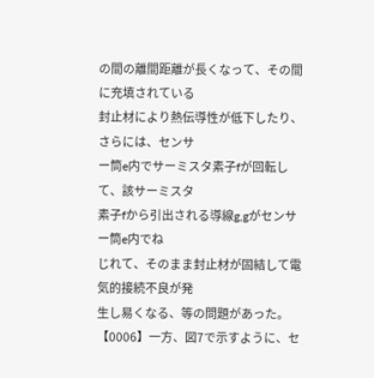の間の離間距離が長くなって、その間に充填されている
封止材により熱伝導性が低下したり、さらには、センサ
ー筒e内でサーミスタ素子fが回転して、該サーミスタ
素子fから引出される導線g,gがセンサー筒e内でね
じれて、そのまま封止材が固結して電気的接続不良が発
生し易くなる、等の問題があった。
【0006】一方、図7で示すように、セ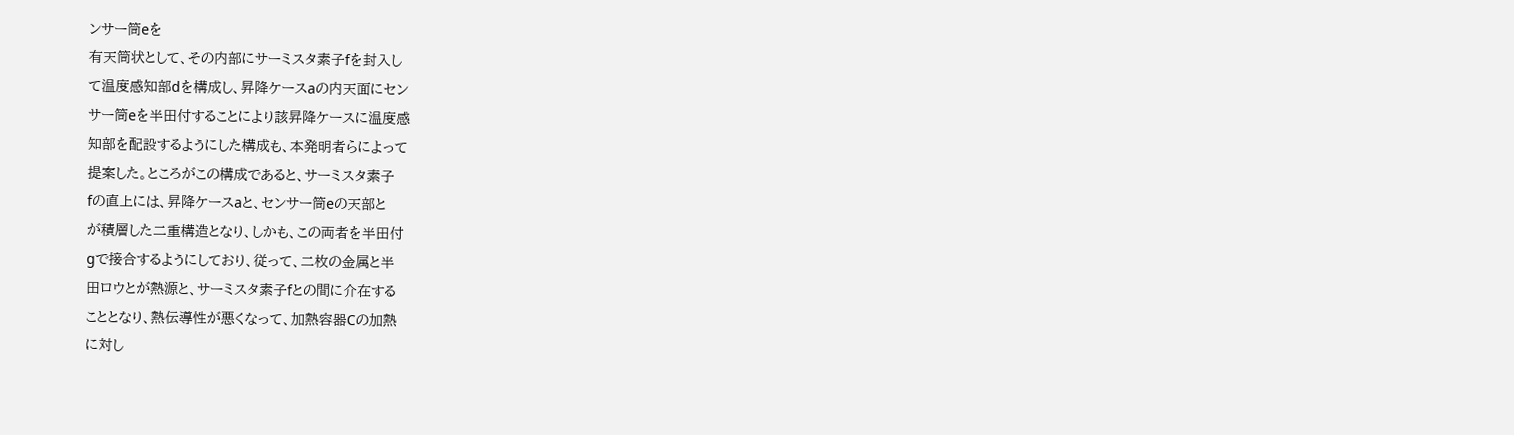ンサー筒eを
有天筒状として、その内部にサーミスタ素子fを封入し
て温度感知部dを構成し、昇降ケースaの内天面にセン
サー筒eを半田付することにより該昇降ケースに温度感
知部を配設するようにした構成も、本発明者らによって
提案した。ところがこの構成であると、サーミスタ素子
fの直上には、昇降ケースaと、センサー筒eの天部と
が積層した二重構造となり、しかも、この両者を半田付
gで接合するようにしており、従って、二枚の金属と半
田ロウとが熱源と、サーミスタ素子fとの間に介在する
こととなり、熱伝導性が悪くなって、加熱容器Cの加熱
に対し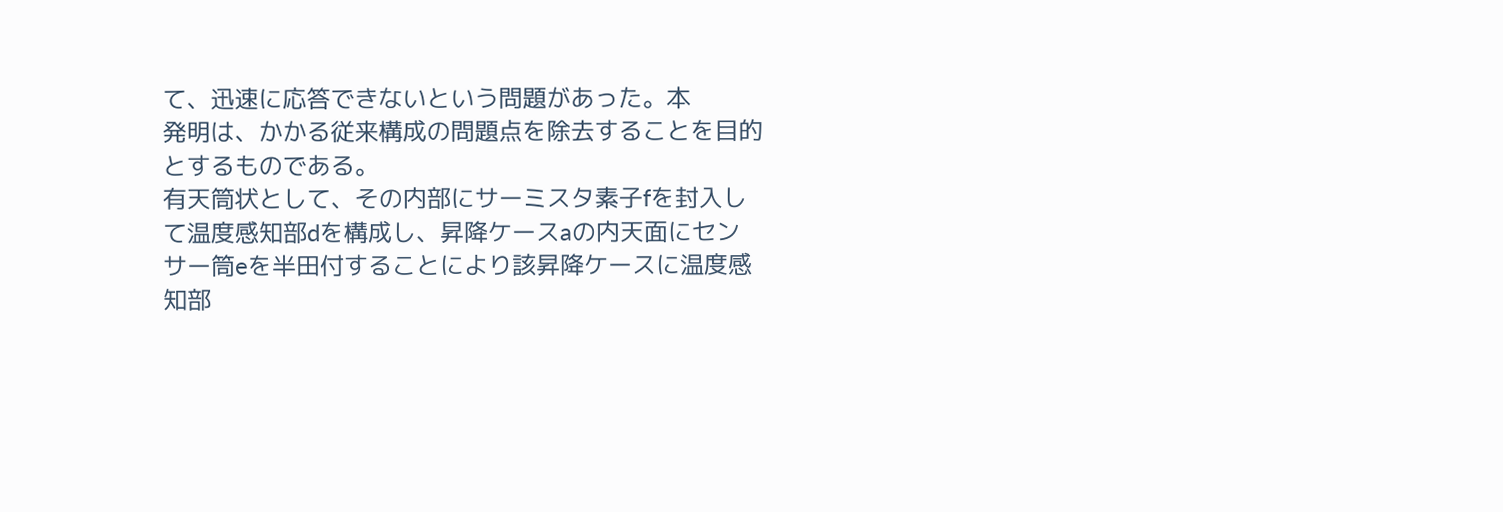て、迅速に応答できないという問題があった。本
発明は、かかる従来構成の問題点を除去することを目的
とするものである。
有天筒状として、その内部にサーミスタ素子fを封入し
て温度感知部dを構成し、昇降ケースaの内天面にセン
サー筒eを半田付することにより該昇降ケースに温度感
知部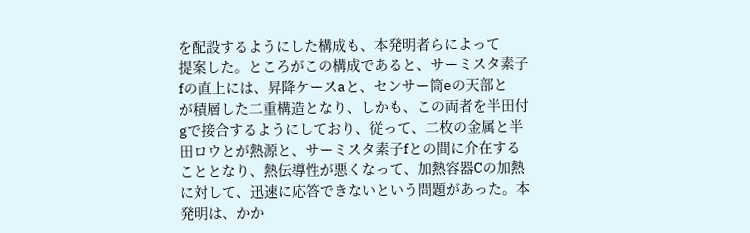を配設するようにした構成も、本発明者らによって
提案した。ところがこの構成であると、サーミスタ素子
fの直上には、昇降ケースaと、センサー筒eの天部と
が積層した二重構造となり、しかも、この両者を半田付
gで接合するようにしており、従って、二枚の金属と半
田ロウとが熱源と、サーミスタ素子fとの間に介在する
こととなり、熱伝導性が悪くなって、加熱容器Cの加熱
に対して、迅速に応答できないという問題があった。本
発明は、かか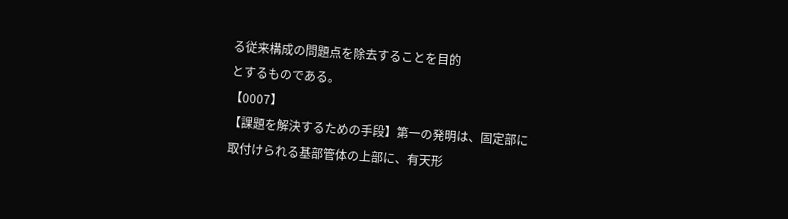る従来構成の問題点を除去することを目的
とするものである。
【0007】
【課題を解決するための手段】第一の発明は、固定部に
取付けられる基部管体の上部に、有天形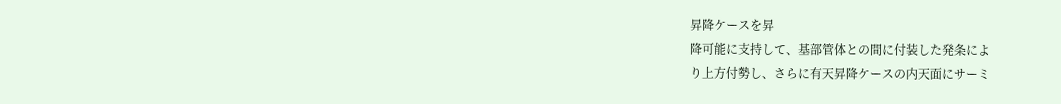昇降ケースを昇
降可能に支持して、基部管体との間に付装した発条によ
り上方付勢し、さらに有天昇降ケースの内天面にサーミ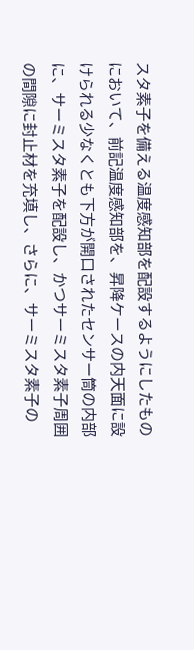スタ素子を備える温度感知部を配設するようにしたもの
において、前記温度感知部を、昇降ケースの内天面に設
けられる少なくとも下方が開口されたセンサー筒の内部
に、サーミスタ素子を配設し、かつサーミスタ素子周囲
の間隙に封止材を充填し、さらに、サーミスタ素子の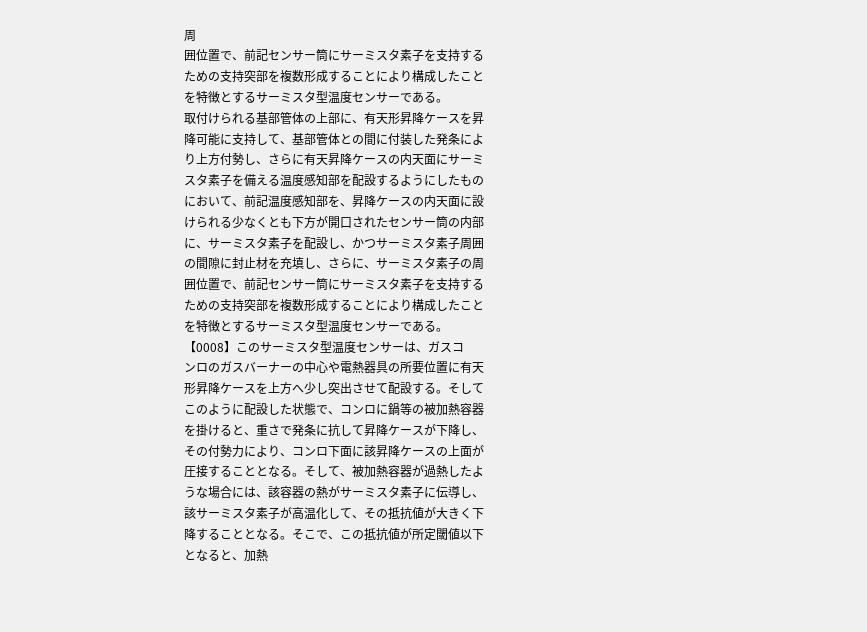周
囲位置で、前記センサー筒にサーミスタ素子を支持する
ための支持突部を複数形成することにより構成したこと
を特徴とするサーミスタ型温度センサーである。
取付けられる基部管体の上部に、有天形昇降ケースを昇
降可能に支持して、基部管体との間に付装した発条によ
り上方付勢し、さらに有天昇降ケースの内天面にサーミ
スタ素子を備える温度感知部を配設するようにしたもの
において、前記温度感知部を、昇降ケースの内天面に設
けられる少なくとも下方が開口されたセンサー筒の内部
に、サーミスタ素子を配設し、かつサーミスタ素子周囲
の間隙に封止材を充填し、さらに、サーミスタ素子の周
囲位置で、前記センサー筒にサーミスタ素子を支持する
ための支持突部を複数形成することにより構成したこと
を特徴とするサーミスタ型温度センサーである。
【0008】このサーミスタ型温度センサーは、ガスコ
ンロのガスバーナーの中心や電熱器具の所要位置に有天
形昇降ケースを上方へ少し突出させて配設する。そして
このように配設した状態で、コンロに鍋等の被加熱容器
を掛けると、重さで発条に抗して昇降ケースが下降し、
その付勢力により、コンロ下面に該昇降ケースの上面が
圧接することとなる。そして、被加熱容器が過熱したよ
うな場合には、該容器の熱がサーミスタ素子に伝導し、
該サーミスタ素子が高温化して、その抵抗値が大きく下
降することとなる。そこで、この抵抗値が所定閾値以下
となると、加熱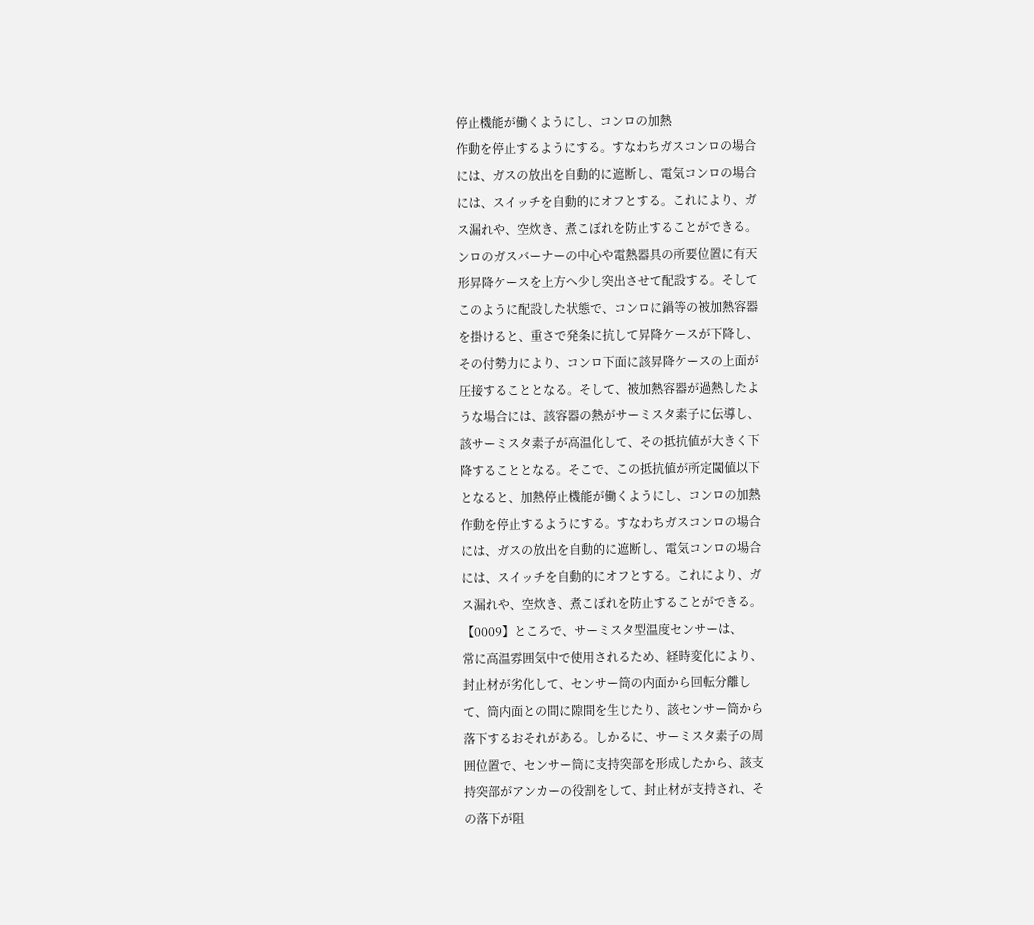停止機能が働くようにし、コンロの加熱
作動を停止するようにする。すなわちガスコンロの場合
には、ガスの放出を自動的に遮断し、電気コンロの場合
には、スイッチを自動的にオフとする。これにより、ガ
ス漏れや、空炊き、煮こぼれを防止することができる。
ンロのガスバーナーの中心や電熱器具の所要位置に有天
形昇降ケースを上方へ少し突出させて配設する。そして
このように配設した状態で、コンロに鍋等の被加熱容器
を掛けると、重さで発条に抗して昇降ケースが下降し、
その付勢力により、コンロ下面に該昇降ケースの上面が
圧接することとなる。そして、被加熱容器が過熱したよ
うな場合には、該容器の熱がサーミスタ素子に伝導し、
該サーミスタ素子が高温化して、その抵抗値が大きく下
降することとなる。そこで、この抵抗値が所定閾値以下
となると、加熱停止機能が働くようにし、コンロの加熱
作動を停止するようにする。すなわちガスコンロの場合
には、ガスの放出を自動的に遮断し、電気コンロの場合
には、スイッチを自動的にオフとする。これにより、ガ
ス漏れや、空炊き、煮こぼれを防止することができる。
【0009】ところで、サーミスタ型温度センサーは、
常に高温雰囲気中で使用されるため、経時変化により、
封止材が劣化して、センサー筒の内面から回転分離し
て、筒内面との間に隙間を生じたり、該センサー筒から
落下するおそれがある。しかるに、サーミスタ素子の周
囲位置で、センサー筒に支持突部を形成したから、該支
持突部がアンカーの役割をして、封止材が支持され、そ
の落下が阻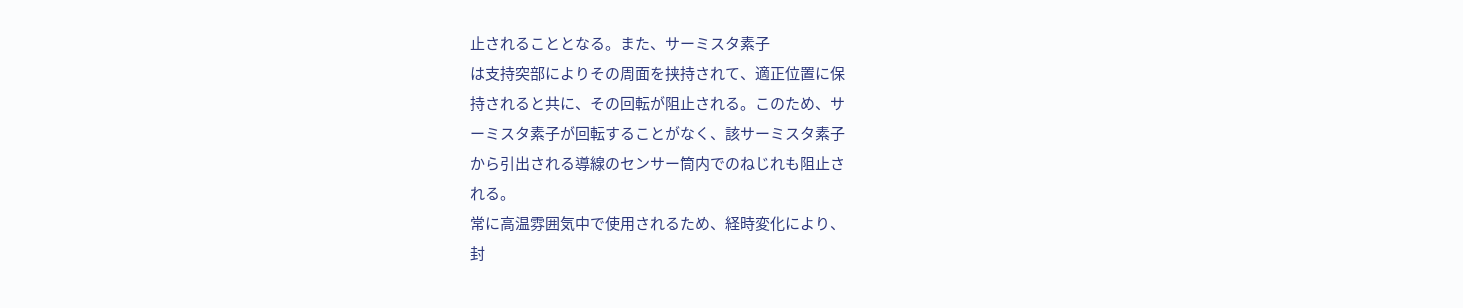止されることとなる。また、サーミスタ素子
は支持突部によりその周面を挟持されて、適正位置に保
持されると共に、その回転が阻止される。このため、サ
ーミスタ素子が回転することがなく、該サーミスタ素子
から引出される導線のセンサー筒内でのねじれも阻止さ
れる。
常に高温雰囲気中で使用されるため、経時変化により、
封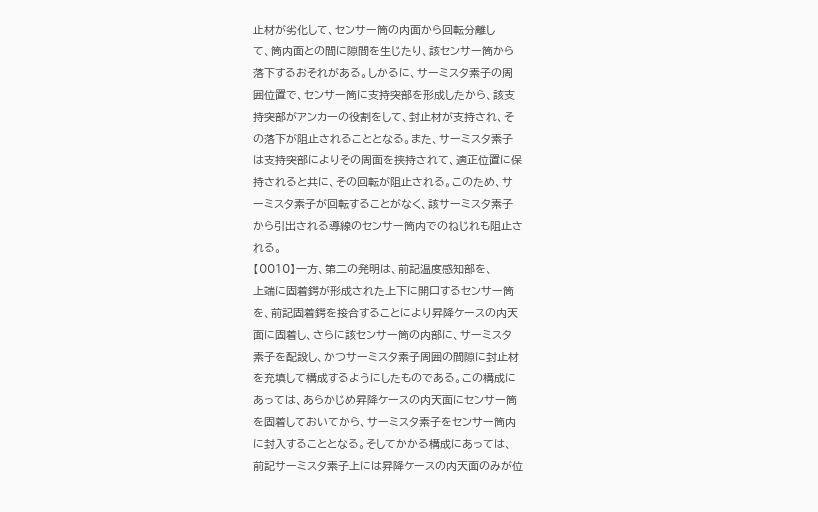止材が劣化して、センサー筒の内面から回転分離し
て、筒内面との間に隙間を生じたり、該センサー筒から
落下するおそれがある。しかるに、サーミスタ素子の周
囲位置で、センサー筒に支持突部を形成したから、該支
持突部がアンカーの役割をして、封止材が支持され、そ
の落下が阻止されることとなる。また、サーミスタ素子
は支持突部によりその周面を挟持されて、適正位置に保
持されると共に、その回転が阻止される。このため、サ
ーミスタ素子が回転することがなく、該サーミスタ素子
から引出される導線のセンサー筒内でのねじれも阻止さ
れる。
【0010】一方、第二の発明は、前記温度感知部を、
上端に固着鍔が形成された上下に開口するセンサー筒
を、前記固着鍔を接合することにより昇降ケースの内天
面に固着し、さらに該センサー筒の内部に、サーミスタ
素子を配設し、かつサーミスタ素子周囲の間隙に封止材
を充填して構成するようにしたものである。この構成に
あっては、あらかじめ昇降ケースの内天面にセンサー筒
を固着しておいてから、サーミスタ素子をセンサー筒内
に封入することとなる。そしてかかる構成にあっては、
前記サーミスタ素子上には昇降ケースの内天面のみが位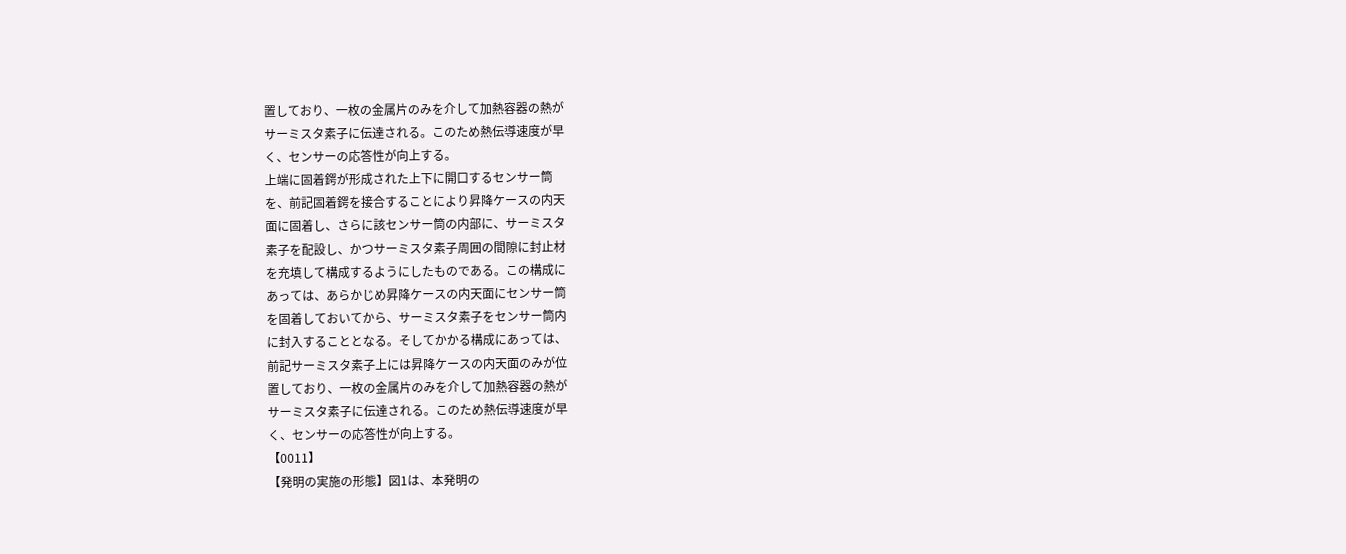置しており、一枚の金属片のみを介して加熱容器の熱が
サーミスタ素子に伝達される。このため熱伝導速度が早
く、センサーの応答性が向上する。
上端に固着鍔が形成された上下に開口するセンサー筒
を、前記固着鍔を接合することにより昇降ケースの内天
面に固着し、さらに該センサー筒の内部に、サーミスタ
素子を配設し、かつサーミスタ素子周囲の間隙に封止材
を充填して構成するようにしたものである。この構成に
あっては、あらかじめ昇降ケースの内天面にセンサー筒
を固着しておいてから、サーミスタ素子をセンサー筒内
に封入することとなる。そしてかかる構成にあっては、
前記サーミスタ素子上には昇降ケースの内天面のみが位
置しており、一枚の金属片のみを介して加熱容器の熱が
サーミスタ素子に伝達される。このため熱伝導速度が早
く、センサーの応答性が向上する。
【0011】
【発明の実施の形態】図1は、本発明の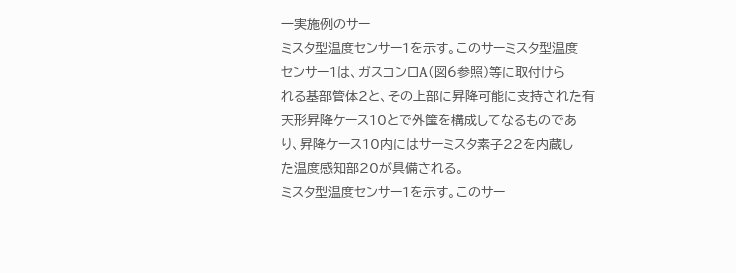一実施例のサー
ミスタ型温度センサー1を示す。このサーミスタ型温度
センサー1は、ガスコンロA(図6参照)等に取付けら
れる基部管体2と、その上部に昇降可能に支持された有
天形昇降ケース10とで外筺を構成してなるものであ
り、昇降ケース10内にはサーミスタ素子22を内蔵し
た温度感知部20が具備される。
ミスタ型温度センサー1を示す。このサー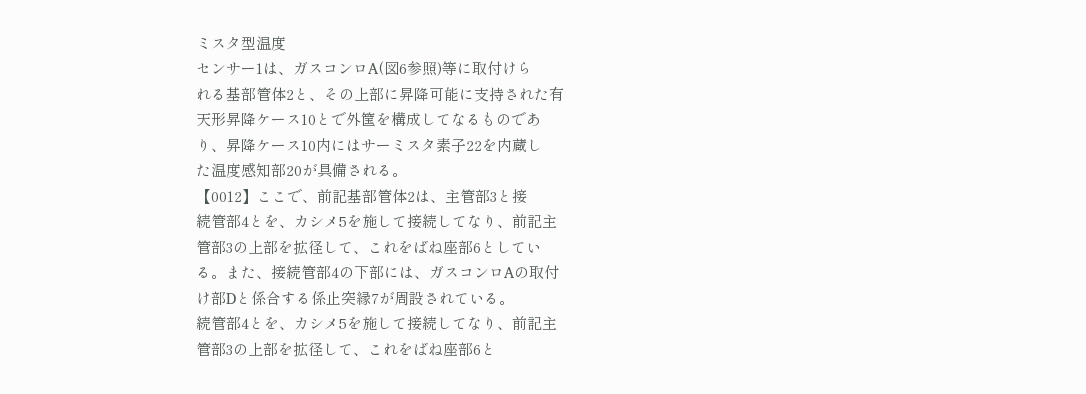ミスタ型温度
センサー1は、ガスコンロA(図6参照)等に取付けら
れる基部管体2と、その上部に昇降可能に支持された有
天形昇降ケース10とで外筺を構成してなるものであ
り、昇降ケース10内にはサーミスタ素子22を内蔵し
た温度感知部20が具備される。
【0012】ここで、前記基部管体2は、主管部3と接
続管部4とを、カシメ5を施して接続してなり、前記主
管部3の上部を拡径して、これをばね座部6としてい
る。また、接続管部4の下部には、ガスコンロAの取付
け部Dと係合する係止突縁7が周設されている。
続管部4とを、カシメ5を施して接続してなり、前記主
管部3の上部を拡径して、これをばね座部6と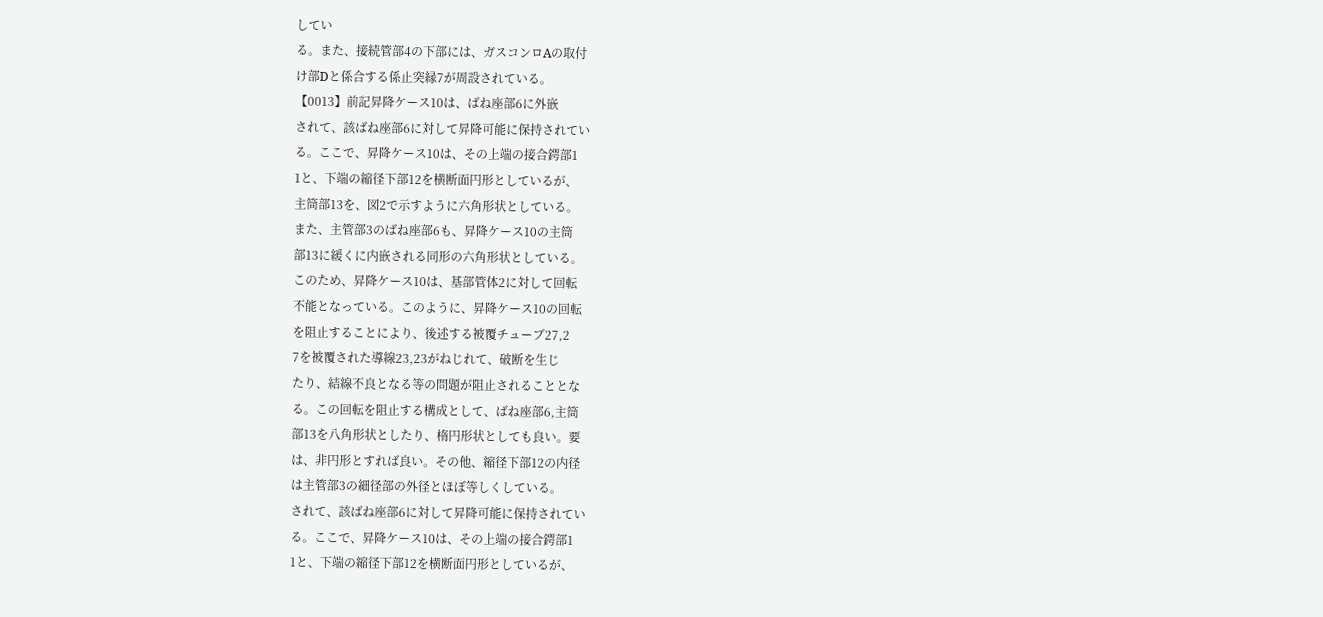してい
る。また、接続管部4の下部には、ガスコンロAの取付
け部Dと係合する係止突縁7が周設されている。
【0013】前記昇降ケース10は、ばね座部6に外嵌
されて、該ばね座部6に対して昇降可能に保持されてい
る。ここで、昇降ケース10は、その上端の接合鍔部1
1と、下端の縮径下部12を横断面円形としているが、
主筒部13を、図2で示すように六角形状としている。
また、主管部3のばね座部6も、昇降ケース10の主筒
部13に緩くに内嵌される同形の六角形状としている。
このため、昇降ケース10は、基部管体2に対して回転
不能となっている。このように、昇降ケース10の回転
を阻止することにより、後述する被覆チューブ27,2
7を被覆された導線23,23がねじれて、破断を生じ
たり、結線不良となる等の問題が阻止されることとな
る。この回転を阻止する構成として、ばね座部6,主筒
部13を八角形状としたり、楕円形状としても良い。要
は、非円形とすれば良い。その他、縮径下部12の内径
は主管部3の細径部の外径とほぼ等しくしている。
されて、該ばね座部6に対して昇降可能に保持されてい
る。ここで、昇降ケース10は、その上端の接合鍔部1
1と、下端の縮径下部12を横断面円形としているが、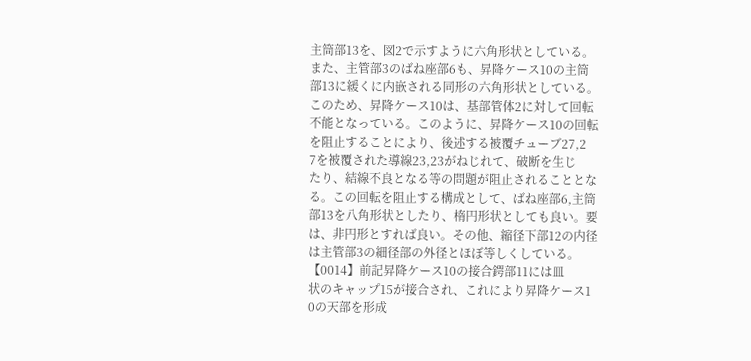主筒部13を、図2で示すように六角形状としている。
また、主管部3のばね座部6も、昇降ケース10の主筒
部13に緩くに内嵌される同形の六角形状としている。
このため、昇降ケース10は、基部管体2に対して回転
不能となっている。このように、昇降ケース10の回転
を阻止することにより、後述する被覆チューブ27,2
7を被覆された導線23,23がねじれて、破断を生じ
たり、結線不良となる等の問題が阻止されることとな
る。この回転を阻止する構成として、ばね座部6,主筒
部13を八角形状としたり、楕円形状としても良い。要
は、非円形とすれば良い。その他、縮径下部12の内径
は主管部3の細径部の外径とほぼ等しくしている。
【0014】前記昇降ケース10の接合鍔部11には皿
状のキャップ15が接合され、これにより昇降ケース1
0の天部を形成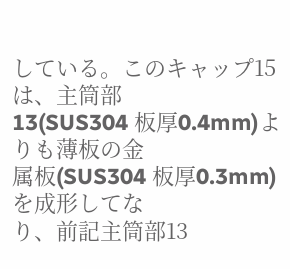している。このキャップ15は、主筒部
13(SUS304 板厚0.4mm)よりも薄板の金
属板(SUS304 板厚0.3mm)を成形してな
り、前記主筒部13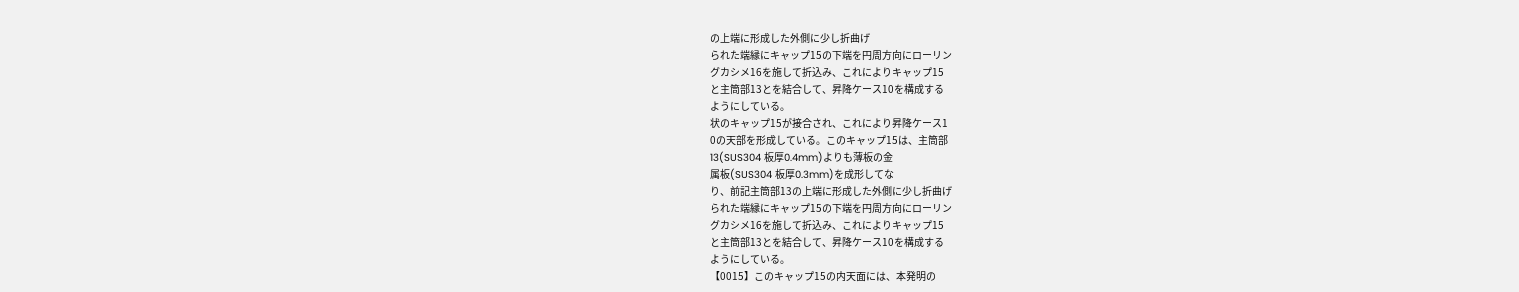の上端に形成した外側に少し折曲げ
られた端縁にキャップ15の下端を円周方向にローリン
グカシメ16を施して折込み、これによりキャップ15
と主筒部13とを結合して、昇降ケース10を構成する
ようにしている。
状のキャップ15が接合され、これにより昇降ケース1
0の天部を形成している。このキャップ15は、主筒部
13(SUS304 板厚0.4mm)よりも薄板の金
属板(SUS304 板厚0.3mm)を成形してな
り、前記主筒部13の上端に形成した外側に少し折曲げ
られた端縁にキャップ15の下端を円周方向にローリン
グカシメ16を施して折込み、これによりキャップ15
と主筒部13とを結合して、昇降ケース10を構成する
ようにしている。
【0015】このキャップ15の内天面には、本発明の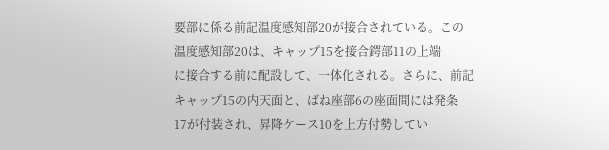要部に係る前記温度感知部20が接合されている。この
温度感知部20は、キャップ15を接合鍔部11の上端
に接合する前に配設して、一体化される。さらに、前記
キャップ15の内天面と、ばね座部6の座面間には発条
17が付装され、昇降ケース10を上方付勢してい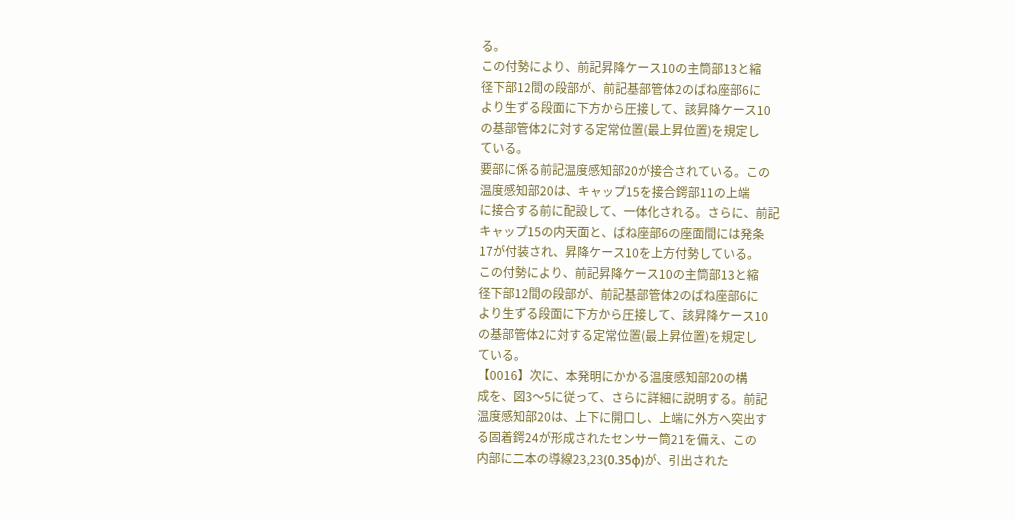る。
この付勢により、前記昇降ケース10の主筒部13と縮
径下部12間の段部が、前記基部管体2のばね座部6に
より生ずる段面に下方から圧接して、該昇降ケース10
の基部管体2に対する定常位置(最上昇位置)を規定し
ている。
要部に係る前記温度感知部20が接合されている。この
温度感知部20は、キャップ15を接合鍔部11の上端
に接合する前に配設して、一体化される。さらに、前記
キャップ15の内天面と、ばね座部6の座面間には発条
17が付装され、昇降ケース10を上方付勢している。
この付勢により、前記昇降ケース10の主筒部13と縮
径下部12間の段部が、前記基部管体2のばね座部6に
より生ずる段面に下方から圧接して、該昇降ケース10
の基部管体2に対する定常位置(最上昇位置)を規定し
ている。
【0016】次に、本発明にかかる温度感知部20の構
成を、図3〜5に従って、さらに詳細に説明する。前記
温度感知部20は、上下に開口し、上端に外方へ突出す
る固着鍔24が形成されたセンサー筒21を備え、この
内部に二本の導線23,23(0.35φ)が、引出された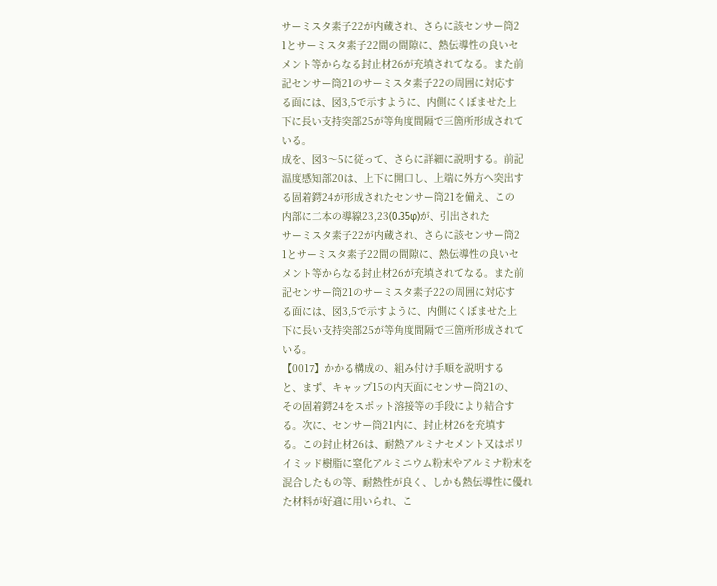サーミスタ素子22が内蔵され、さらに該センサー筒2
1とサーミスタ素子22間の間隙に、熱伝導性の良いセ
メント等からなる封止材26が充填されてなる。また前
記センサー筒21のサーミスタ素子22の周囲に対応す
る面には、図3,5で示すように、内側にくぼませた上
下に長い支持突部25が等角度間隔で三箇所形成されて
いる。
成を、図3〜5に従って、さらに詳細に説明する。前記
温度感知部20は、上下に開口し、上端に外方へ突出す
る固着鍔24が形成されたセンサー筒21を備え、この
内部に二本の導線23,23(0.35φ)が、引出された
サーミスタ素子22が内蔵され、さらに該センサー筒2
1とサーミスタ素子22間の間隙に、熱伝導性の良いセ
メント等からなる封止材26が充填されてなる。また前
記センサー筒21のサーミスタ素子22の周囲に対応す
る面には、図3,5で示すように、内側にくぼませた上
下に長い支持突部25が等角度間隔で三箇所形成されて
いる。
【0017】かかる構成の、組み付け手順を説明する
と、まず、キャップ15の内天面にセンサー筒21の、
その固着鍔24をスポット溶接等の手段により結合す
る。次に、センサー筒21内に、封止材26を充填す
る。この封止材26は、耐熱アルミナセメント又はポリ
イミッド樹脂に窒化アルミニウム粉末やアルミナ粉末を
混合したもの等、耐熱性が良く、しかも熱伝導性に優れ
た材料が好適に用いられ、こ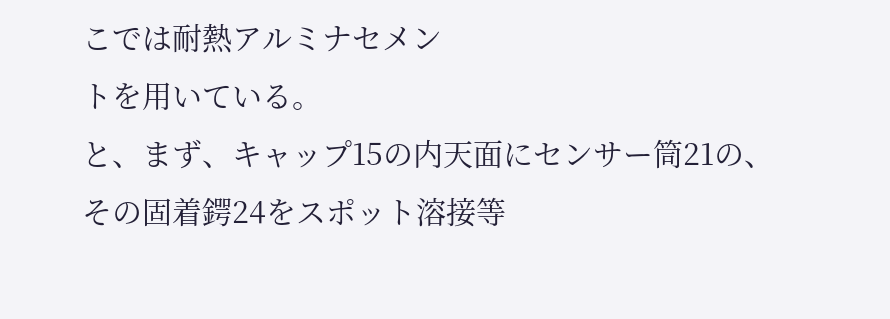こでは耐熱アルミナセメン
トを用いている。
と、まず、キャップ15の内天面にセンサー筒21の、
その固着鍔24をスポット溶接等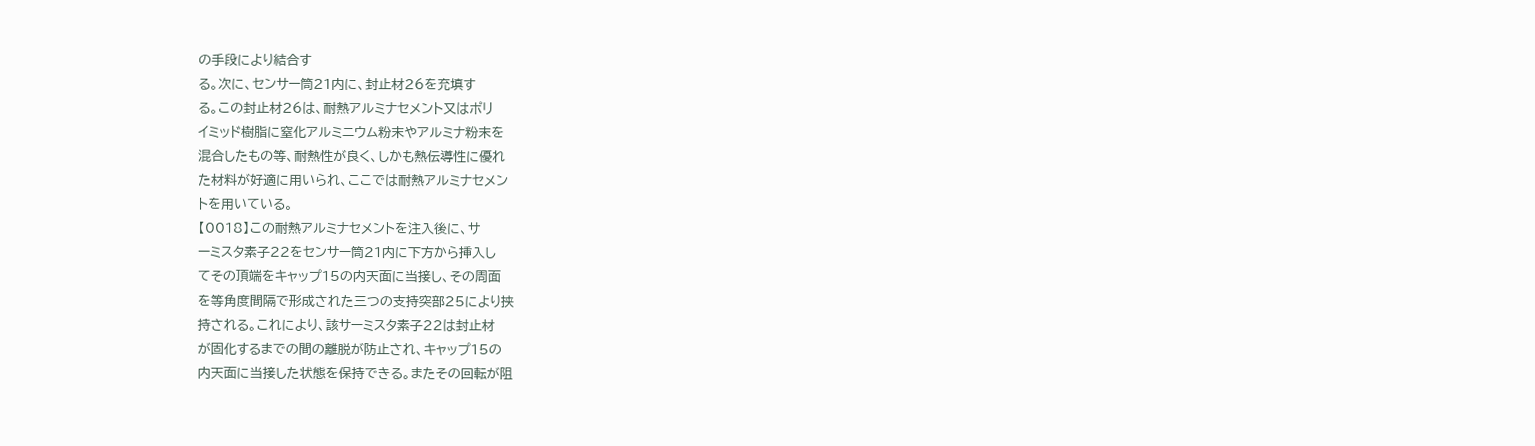の手段により結合す
る。次に、センサー筒21内に、封止材26を充填す
る。この封止材26は、耐熱アルミナセメント又はポリ
イミッド樹脂に窒化アルミニウム粉末やアルミナ粉末を
混合したもの等、耐熱性が良く、しかも熱伝導性に優れ
た材料が好適に用いられ、ここでは耐熱アルミナセメン
トを用いている。
【0018】この耐熱アルミナセメントを注入後に、サ
ーミスタ素子22をセンサー筒21内に下方から挿入し
てその頂端をキャップ15の内天面に当接し、その周面
を等角度間隔で形成された三つの支持突部25により挟
持される。これにより、該サーミスタ素子22は封止材
が固化するまでの間の離脱が防止され、キャップ15の
内天面に当接した状態を保持できる。またその回転が阻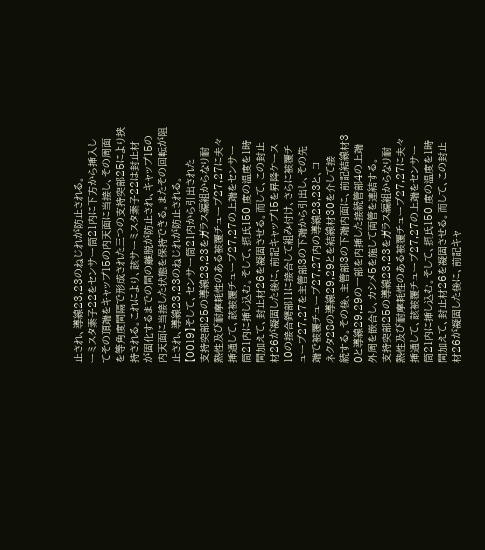止され、導線23,23のねじれが防止される。
ーミスタ素子22をセンサー筒21内に下方から挿入し
てその頂端をキャップ15の内天面に当接し、その周面
を等角度間隔で形成された三つの支持突部25により挟
持される。これにより、該サーミスタ素子22は封止材
が固化するまでの間の離脱が防止され、キャップ15の
内天面に当接した状態を保持できる。またその回転が阻
止され、導線23,23のねじれが防止される。
【0019】そして、センサー筒21内から引出された
支持突部25の導線23,23をガラス編組からなり耐
熱性及び耐摩耗性のある被覆チューブ27,27に夫々
挿通して、該被覆チューブ27,27の上端をセンサー
筒21内に挿し込む。そして、摂氏150 度の温度を1時
間加えて、封止材26を凝固させる。而して、この封止
材26が凝固した後に、前記キャップ15を昇降ケース
10の接合鍔部11に接合して組み付け、さらに被覆チ
ューブ27,27を主管部3の下端から引出し、その先
端で被覆チューブ27,27内の導線23,23と、コ
ネクタ28の導線29,29とを結線材30を介して接
続する。その後、主管部3の下端内面に、前記結線材3
0と導線29,29の一部を内挿した接続管部4の上端
外周を嵌合し、カシメ5を施して両管を連結する。
支持突部25の導線23,23をガラス編組からなり耐
熱性及び耐摩耗性のある被覆チューブ27,27に夫々
挿通して、該被覆チューブ27,27の上端をセンサー
筒21内に挿し込む。そして、摂氏150 度の温度を1時
間加えて、封止材26を凝固させる。而して、この封止
材26が凝固した後に、前記キャ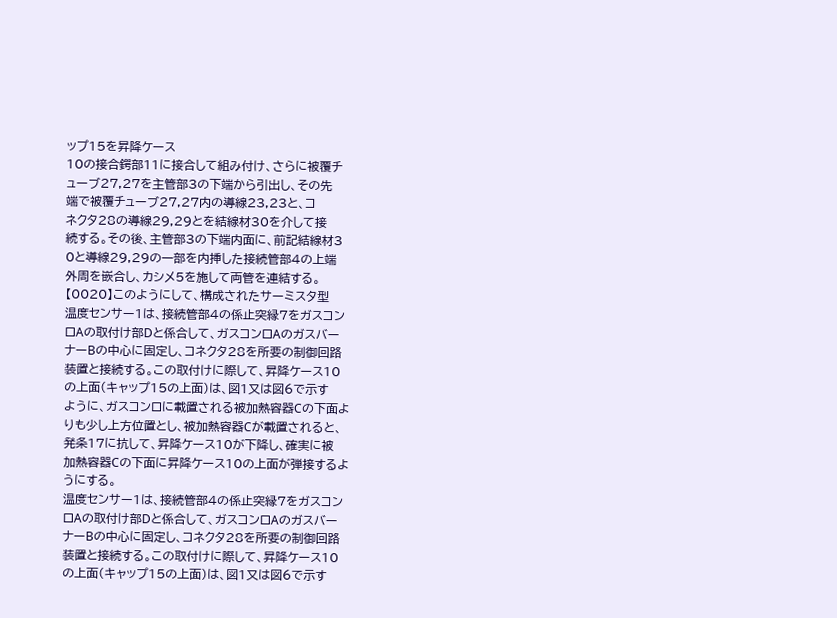ップ15を昇降ケース
10の接合鍔部11に接合して組み付け、さらに被覆チ
ューブ27,27を主管部3の下端から引出し、その先
端で被覆チューブ27,27内の導線23,23と、コ
ネクタ28の導線29,29とを結線材30を介して接
続する。その後、主管部3の下端内面に、前記結線材3
0と導線29,29の一部を内挿した接続管部4の上端
外周を嵌合し、カシメ5を施して両管を連結する。
【0020】このようにして、構成されたサーミスタ型
温度センサー1は、接続管部4の係止突縁7をガスコン
ロAの取付け部Dと係合して、ガスコンロAのガスバー
ナーBの中心に固定し、コネクタ28を所要の制御回路
装置と接続する。この取付けに際して、昇降ケース10
の上面(キャップ15の上面)は、図1又は図6で示す
ように、ガスコンロに載置される被加熱容器Cの下面よ
りも少し上方位置とし、被加熱容器Cが載置されると、
発条17に抗して、昇降ケース10が下降し、確実に被
加熱容器Cの下面に昇降ケース10の上面が弾接するよ
うにする。
温度センサー1は、接続管部4の係止突縁7をガスコン
ロAの取付け部Dと係合して、ガスコンロAのガスバー
ナーBの中心に固定し、コネクタ28を所要の制御回路
装置と接続する。この取付けに際して、昇降ケース10
の上面(キャップ15の上面)は、図1又は図6で示す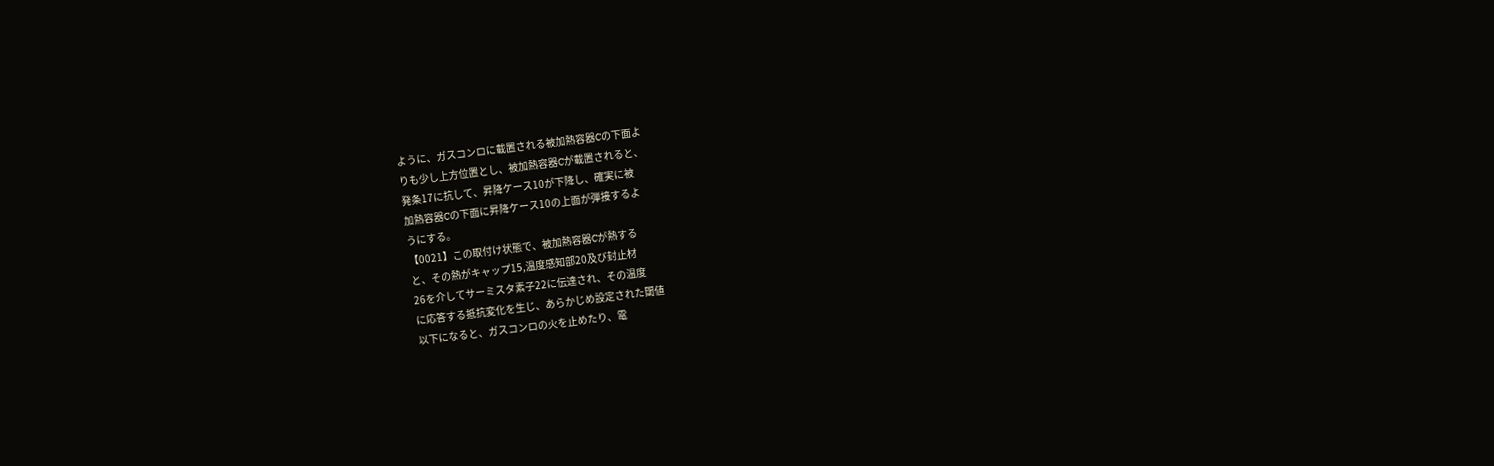ように、ガスコンロに載置される被加熱容器Cの下面よ
りも少し上方位置とし、被加熱容器Cが載置されると、
発条17に抗して、昇降ケース10が下降し、確実に被
加熱容器Cの下面に昇降ケース10の上面が弾接するよ
うにする。
【0021】この取付け状態で、被加熱容器Cが熱する
と、その熱がキャップ15,温度感知部20及び封止材
26を介してサーミスタ素子22に伝達され、その温度
に応答する抵抗変化を生じ、あらかじめ設定された閾値
以下になると、ガスコンロの火を止めたり、電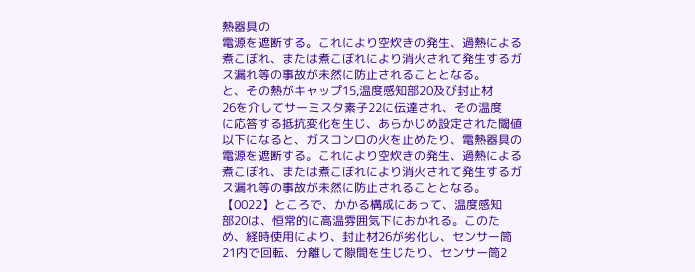熱器具の
電源を遮断する。これにより空炊きの発生、過熱による
煮こぼれ、または煮こぼれにより消火されて発生するガ
ス漏れ等の事故が未然に防止されることとなる。
と、その熱がキャップ15,温度感知部20及び封止材
26を介してサーミスタ素子22に伝達され、その温度
に応答する抵抗変化を生じ、あらかじめ設定された閾値
以下になると、ガスコンロの火を止めたり、電熱器具の
電源を遮断する。これにより空炊きの発生、過熱による
煮こぼれ、または煮こぼれにより消火されて発生するガ
ス漏れ等の事故が未然に防止されることとなる。
【0022】ところで、かかる構成にあって、温度感知
部20は、恒常的に高温雰囲気下におかれる。このた
め、経時使用により、封止材26が劣化し、センサー筒
21内で回転、分離して隙間を生じたり、センサー筒2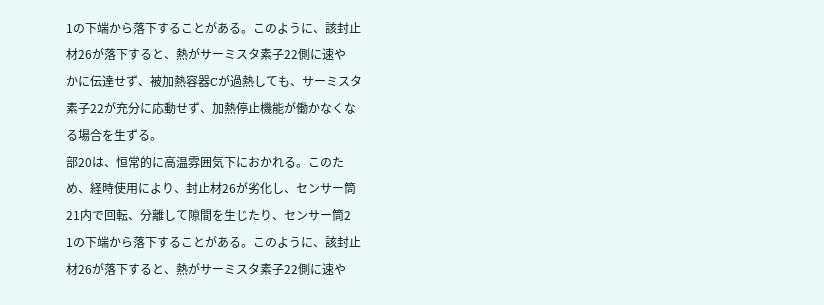1の下端から落下することがある。このように、該封止
材26が落下すると、熱がサーミスタ素子22側に速や
かに伝達せず、被加熱容器Cが過熱しても、サーミスタ
素子22が充分に応動せず、加熱停止機能が働かなくな
る場合を生ずる。
部20は、恒常的に高温雰囲気下におかれる。このた
め、経時使用により、封止材26が劣化し、センサー筒
21内で回転、分離して隙間を生じたり、センサー筒2
1の下端から落下することがある。このように、該封止
材26が落下すると、熱がサーミスタ素子22側に速や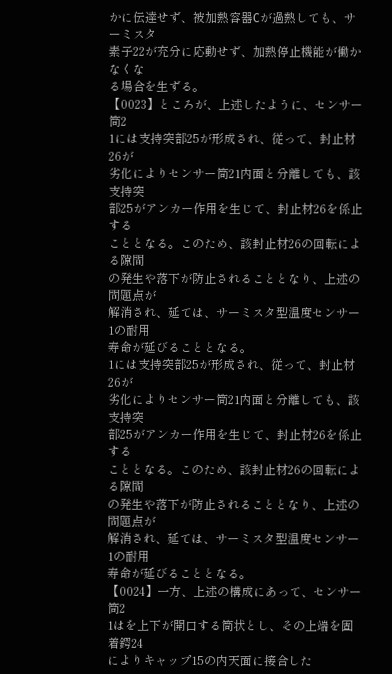かに伝達せず、被加熱容器Cが過熱しても、サーミスタ
素子22が充分に応動せず、加熱停止機能が働かなくな
る場合を生ずる。
【0023】ところが、上述したように、センサー筒2
1には支持突部25が形成され、従って、封止材26が
劣化によりセンサー筒21内面と分離しても、該支持突
部25がアンカー作用を生じて、封止材26を係止する
こととなる。このため、該封止材26の回転による隙間
の発生や落下が防止されることとなり、上述の問題点が
解消され、延ては、サーミスタ型温度センサー1の耐用
寿命が延びることとなる。
1には支持突部25が形成され、従って、封止材26が
劣化によりセンサー筒21内面と分離しても、該支持突
部25がアンカー作用を生じて、封止材26を係止する
こととなる。このため、該封止材26の回転による隙間
の発生や落下が防止されることとなり、上述の問題点が
解消され、延ては、サーミスタ型温度センサー1の耐用
寿命が延びることとなる。
【0024】一方、上述の構成にあって、センサー筒2
1はを上下が開口する筒状とし、その上端を固着鍔24
によりキャップ15の内天面に接合した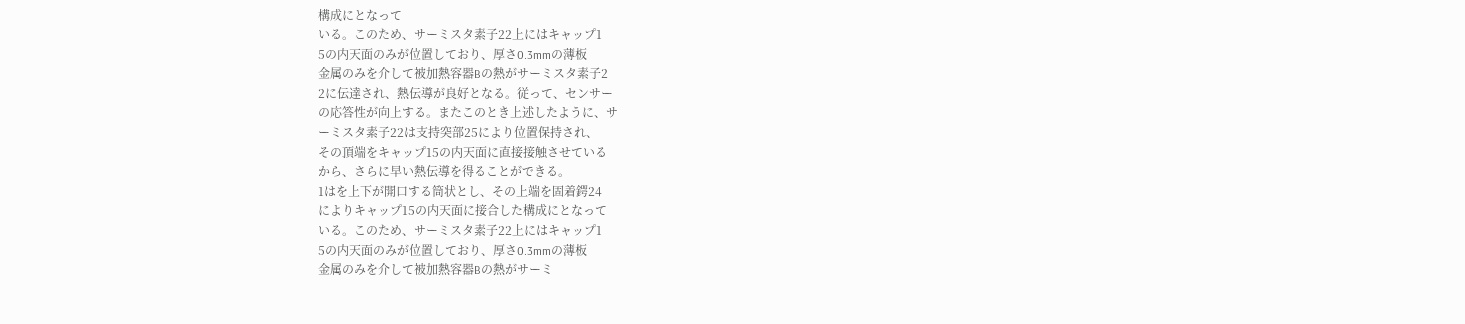構成にとなって
いる。このため、サーミスタ素子22上にはキャップ1
5の内天面のみが位置しており、厚さ0.3mmの薄板
金属のみを介して被加熱容器Bの熱がサーミスタ素子2
2に伝達され、熱伝導が良好となる。従って、センサー
の応答性が向上する。またこのとき上述したように、サ
ーミスタ素子22は支持突部25により位置保持され、
その頂端をキャップ15の内天面に直接接触させている
から、さらに早い熱伝導を得ることができる。
1はを上下が開口する筒状とし、その上端を固着鍔24
によりキャップ15の内天面に接合した構成にとなって
いる。このため、サーミスタ素子22上にはキャップ1
5の内天面のみが位置しており、厚さ0.3mmの薄板
金属のみを介して被加熱容器Bの熱がサーミ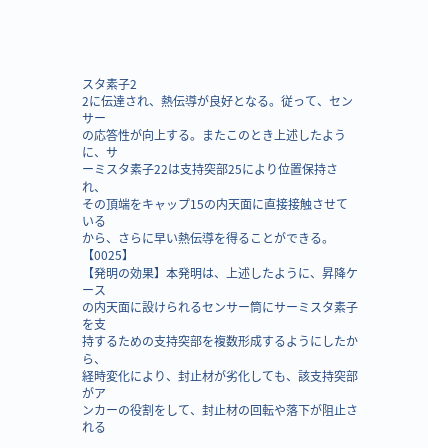スタ素子2
2に伝達され、熱伝導が良好となる。従って、センサー
の応答性が向上する。またこのとき上述したように、サ
ーミスタ素子22は支持突部25により位置保持され、
その頂端をキャップ15の内天面に直接接触させている
から、さらに早い熱伝導を得ることができる。
【0025】
【発明の効果】本発明は、上述したように、昇降ケース
の内天面に設けられるセンサー筒にサーミスタ素子を支
持するための支持突部を複数形成するようにしたから、
経時変化により、封止材が劣化しても、該支持突部がア
ンカーの役割をして、封止材の回転や落下が阻止される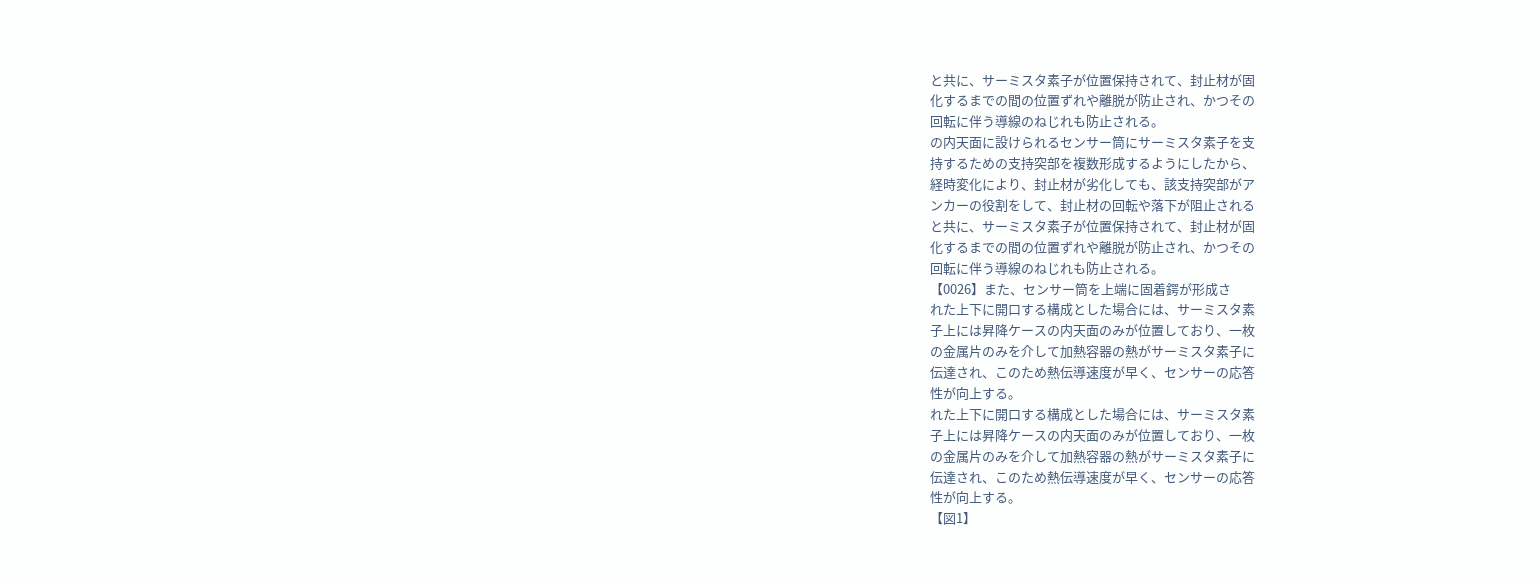と共に、サーミスタ素子が位置保持されて、封止材が固
化するまでの間の位置ずれや離脱が防止され、かつその
回転に伴う導線のねじれも防止される。
の内天面に設けられるセンサー筒にサーミスタ素子を支
持するための支持突部を複数形成するようにしたから、
経時変化により、封止材が劣化しても、該支持突部がア
ンカーの役割をして、封止材の回転や落下が阻止される
と共に、サーミスタ素子が位置保持されて、封止材が固
化するまでの間の位置ずれや離脱が防止され、かつその
回転に伴う導線のねじれも防止される。
【0026】また、センサー筒を上端に固着鍔が形成さ
れた上下に開口する構成とした場合には、サーミスタ素
子上には昇降ケースの内天面のみが位置しており、一枚
の金属片のみを介して加熱容器の熱がサーミスタ素子に
伝達され、このため熱伝導速度が早く、センサーの応答
性が向上する。
れた上下に開口する構成とした場合には、サーミスタ素
子上には昇降ケースの内天面のみが位置しており、一枚
の金属片のみを介して加熱容器の熱がサーミスタ素子に
伝達され、このため熱伝導速度が早く、センサーの応答
性が向上する。
【図1】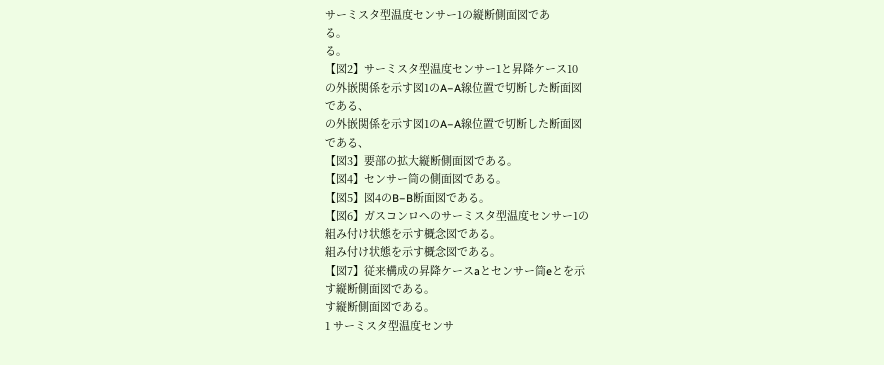サーミスタ型温度センサー1の縦断側面図であ
る。
る。
【図2】サーミスタ型温度センサー1と昇降ケース10
の外嵌関係を示す図1のA−A線位置で切断した断面図
である、
の外嵌関係を示す図1のA−A線位置で切断した断面図
である、
【図3】要部の拡大縦断側面図である。
【図4】センサー筒の側面図である。
【図5】図4のB−B断面図である。
【図6】ガスコンロへのサーミスタ型温度センサー1の
組み付け状態を示す概念図である。
組み付け状態を示す概念図である。
【図7】従来構成の昇降ケースaとセンサー筒eとを示
す縦断側面図である。
す縦断側面図である。
1 サーミスタ型温度センサ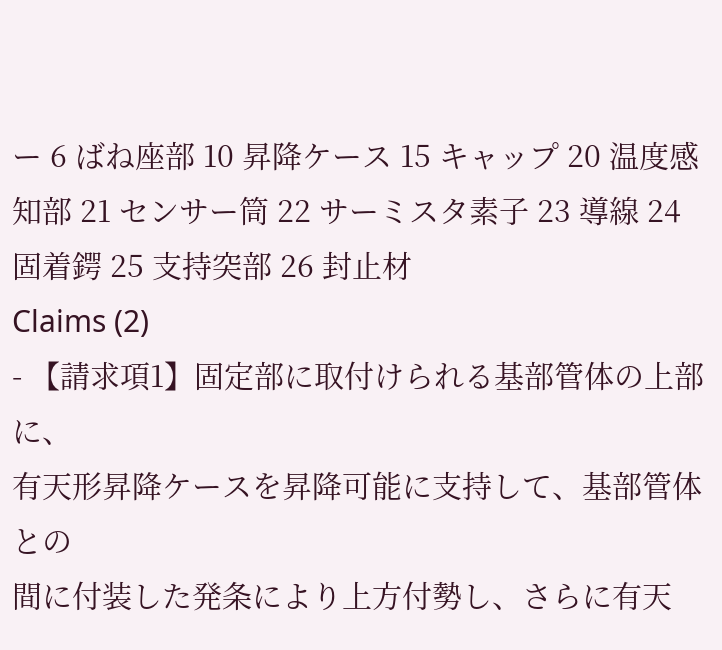ー 6 ばね座部 10 昇降ケース 15 キャップ 20 温度感知部 21 センサー筒 22 サーミスタ素子 23 導線 24 固着鍔 25 支持突部 26 封止材
Claims (2)
- 【請求項1】固定部に取付けられる基部管体の上部に、
有天形昇降ケースを昇降可能に支持して、基部管体との
間に付装した発条により上方付勢し、さらに有天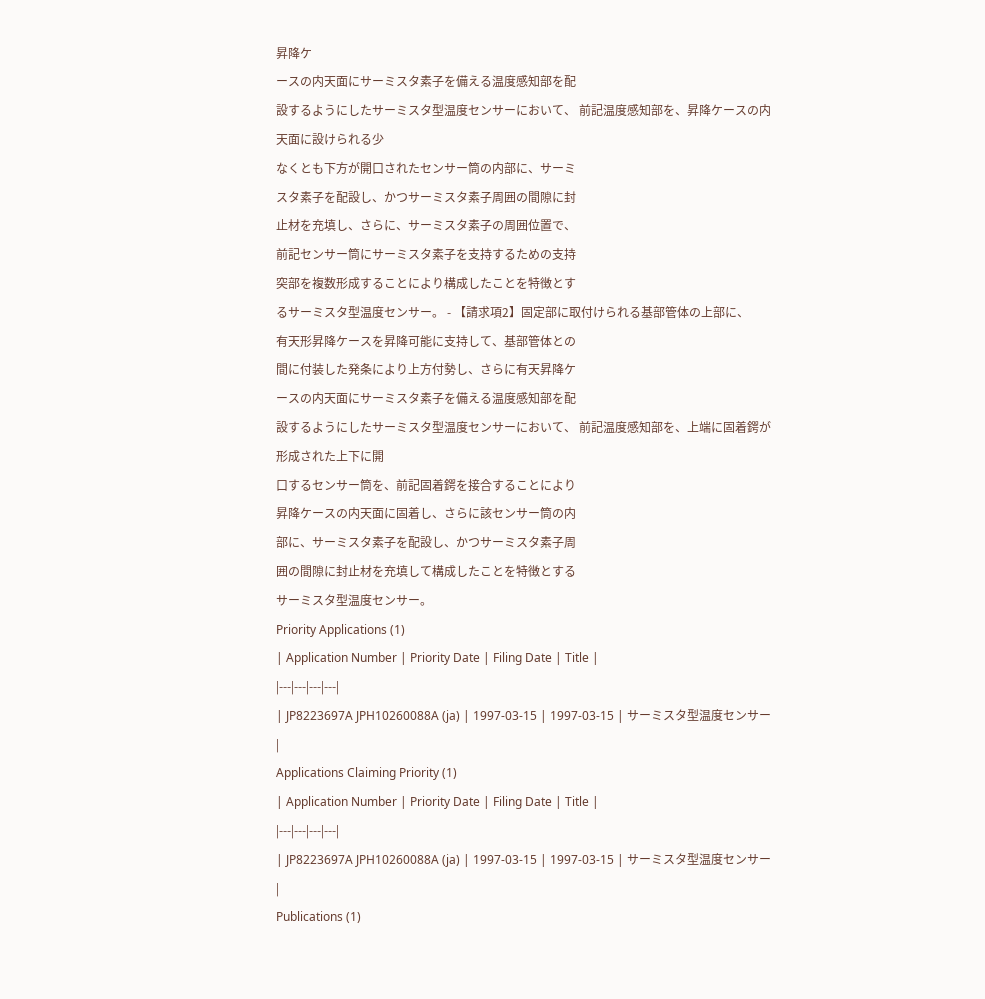昇降ケ
ースの内天面にサーミスタ素子を備える温度感知部を配
設するようにしたサーミスタ型温度センサーにおいて、 前記温度感知部を、昇降ケースの内天面に設けられる少
なくとも下方が開口されたセンサー筒の内部に、サーミ
スタ素子を配設し、かつサーミスタ素子周囲の間隙に封
止材を充填し、さらに、サーミスタ素子の周囲位置で、
前記センサー筒にサーミスタ素子を支持するための支持
突部を複数形成することにより構成したことを特徴とす
るサーミスタ型温度センサー。 - 【請求項2】固定部に取付けられる基部管体の上部に、
有天形昇降ケースを昇降可能に支持して、基部管体との
間に付装した発条により上方付勢し、さらに有天昇降ケ
ースの内天面にサーミスタ素子を備える温度感知部を配
設するようにしたサーミスタ型温度センサーにおいて、 前記温度感知部を、上端に固着鍔が形成された上下に開
口するセンサー筒を、前記固着鍔を接合することにより
昇降ケースの内天面に固着し、さらに該センサー筒の内
部に、サーミスタ素子を配設し、かつサーミスタ素子周
囲の間隙に封止材を充填して構成したことを特徴とする
サーミスタ型温度センサー。
Priority Applications (1)
| Application Number | Priority Date | Filing Date | Title |
|---|---|---|---|
| JP8223697A JPH10260088A (ja) | 1997-03-15 | 1997-03-15 | サーミスタ型温度センサー |
Applications Claiming Priority (1)
| Application Number | Priority Date | Filing Date | Title |
|---|---|---|---|
| JP8223697A JPH10260088A (ja) | 1997-03-15 | 1997-03-15 | サーミスタ型温度センサー |
Publications (1)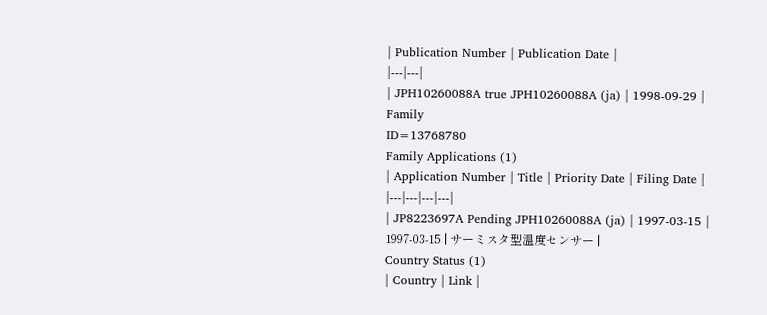| Publication Number | Publication Date |
|---|---|
| JPH10260088A true JPH10260088A (ja) | 1998-09-29 |
Family
ID=13768780
Family Applications (1)
| Application Number | Title | Priority Date | Filing Date |
|---|---|---|---|
| JP8223697A Pending JPH10260088A (ja) | 1997-03-15 | 1997-03-15 | サーミスタ型温度センサー |
Country Status (1)
| Country | Link |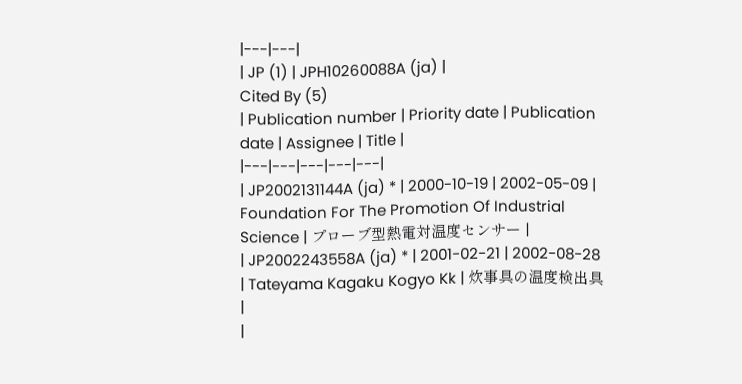|---|---|
| JP (1) | JPH10260088A (ja) |
Cited By (5)
| Publication number | Priority date | Publication date | Assignee | Title |
|---|---|---|---|---|
| JP2002131144A (ja) * | 2000-10-19 | 2002-05-09 | Foundation For The Promotion Of Industrial Science | プローブ型熱電対温度センサー |
| JP2002243558A (ja) * | 2001-02-21 | 2002-08-28 | Tateyama Kagaku Kogyo Kk | 炊事具の温度検出具 |
|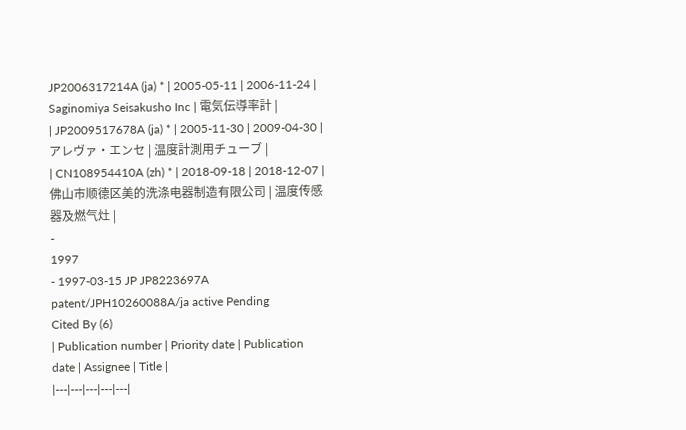JP2006317214A (ja) * | 2005-05-11 | 2006-11-24 | Saginomiya Seisakusho Inc | 電気伝導率計 |
| JP2009517678A (ja) * | 2005-11-30 | 2009-04-30 | アレヴァ・エンセ | 温度計測用チューブ |
| CN108954410A (zh) * | 2018-09-18 | 2018-12-07 | 佛山市顺德区美的洗涤电器制造有限公司 | 温度传感器及燃气灶 |
-
1997
- 1997-03-15 JP JP8223697A patent/JPH10260088A/ja active Pending
Cited By (6)
| Publication number | Priority date | Publication date | Assignee | Title |
|---|---|---|---|---|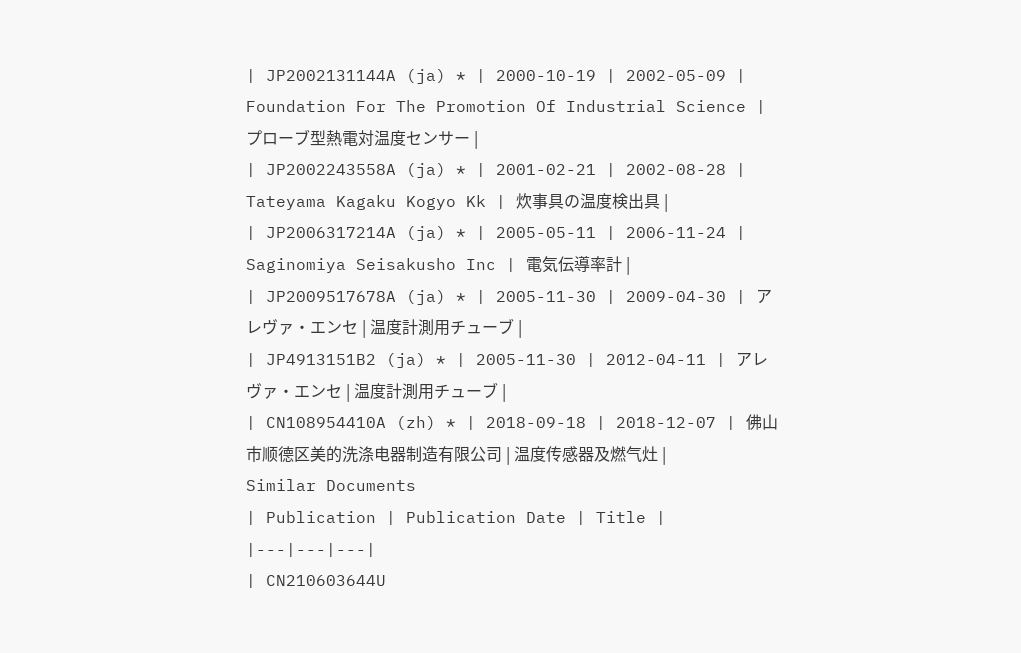| JP2002131144A (ja) * | 2000-10-19 | 2002-05-09 | Foundation For The Promotion Of Industrial Science | プローブ型熱電対温度センサー |
| JP2002243558A (ja) * | 2001-02-21 | 2002-08-28 | Tateyama Kagaku Kogyo Kk | 炊事具の温度検出具 |
| JP2006317214A (ja) * | 2005-05-11 | 2006-11-24 | Saginomiya Seisakusho Inc | 電気伝導率計 |
| JP2009517678A (ja) * | 2005-11-30 | 2009-04-30 | アレヴァ・エンセ | 温度計測用チューブ |
| JP4913151B2 (ja) * | 2005-11-30 | 2012-04-11 | アレヴァ・エンセ | 温度計測用チューブ |
| CN108954410A (zh) * | 2018-09-18 | 2018-12-07 | 佛山市顺德区美的洗涤电器制造有限公司 | 温度传感器及燃气灶 |
Similar Documents
| Publication | Publication Date | Title |
|---|---|---|
| CN210603644U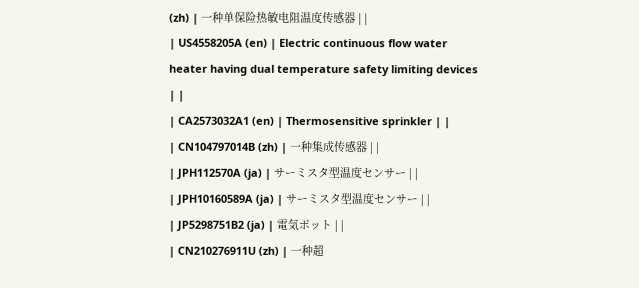(zh) | 一种单保险热敏电阻温度传感器 | |
| US4558205A (en) | Electric continuous flow water heater having dual temperature safety limiting devices | |
| CA2573032A1 (en) | Thermosensitive sprinkler | |
| CN104797014B (zh) | 一种集成传感器 | |
| JPH112570A (ja) | サーミスタ型温度センサー | |
| JPH10160589A (ja) | サーミスタ型温度センサー | |
| JP5298751B2 (ja) | 電気ポット | |
| CN210276911U (zh) | 一种超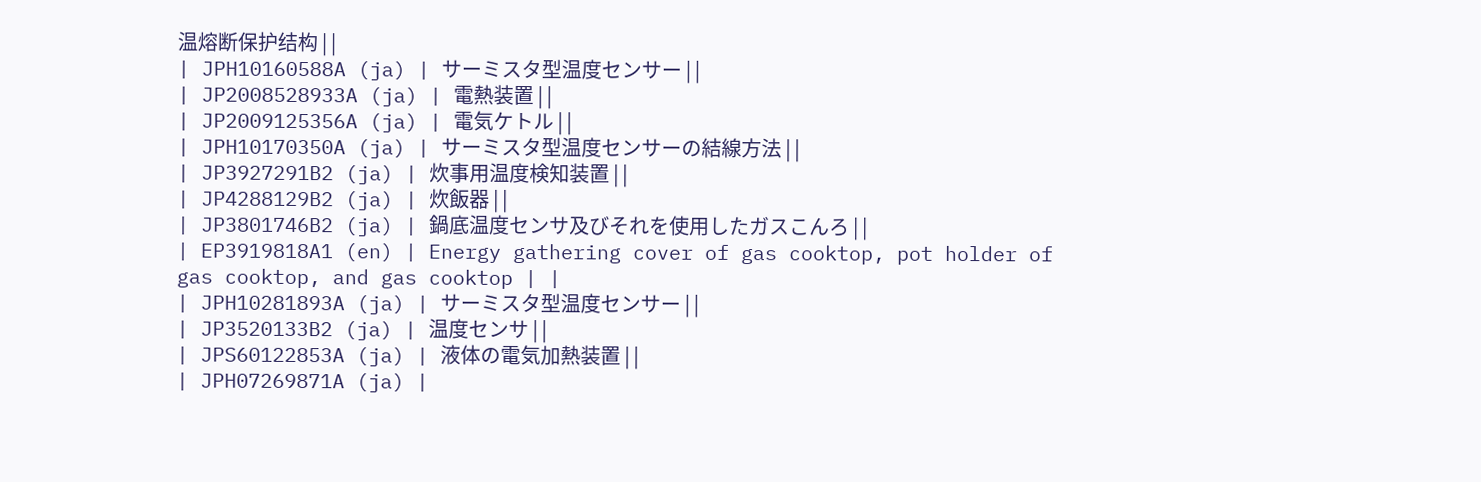温熔断保护结构 | |
| JPH10160588A (ja) | サーミスタ型温度センサー | |
| JP2008528933A (ja) | 電熱装置 | |
| JP2009125356A (ja) | 電気ケトル | |
| JPH10170350A (ja) | サーミスタ型温度センサーの結線方法 | |
| JP3927291B2 (ja) | 炊事用温度検知装置 | |
| JP4288129B2 (ja) | 炊飯器 | |
| JP3801746B2 (ja) | 鍋底温度センサ及びそれを使用したガスこんろ | |
| EP3919818A1 (en) | Energy gathering cover of gas cooktop, pot holder of gas cooktop, and gas cooktop | |
| JPH10281893A (ja) | サーミスタ型温度センサー | |
| JP3520133B2 (ja) | 温度センサ | |
| JPS60122853A (ja) | 液体の電気加熱装置 | |
| JPH07269871A (ja) |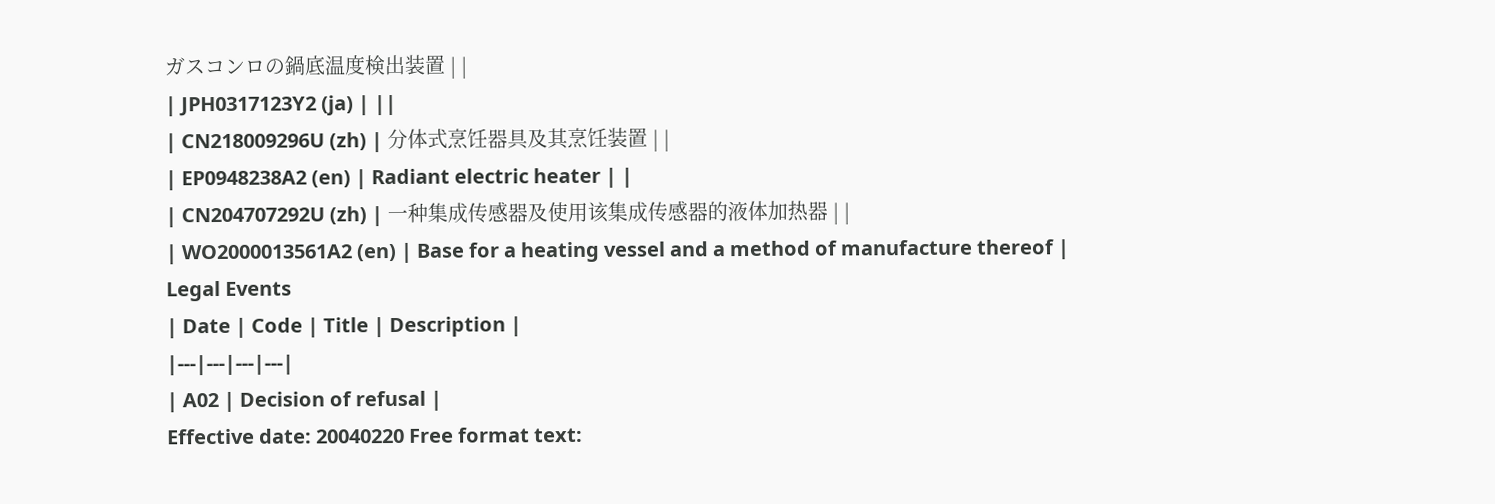ガスコンロの鍋底温度検出装置 | |
| JPH0317123Y2 (ja) | ||
| CN218009296U (zh) | 分体式烹饪器具及其烹饪装置 | |
| EP0948238A2 (en) | Radiant electric heater | |
| CN204707292U (zh) | 一种集成传感器及使用该集成传感器的液体加热器 | |
| WO2000013561A2 (en) | Base for a heating vessel and a method of manufacture thereof |
Legal Events
| Date | Code | Title | Description |
|---|---|---|---|
| A02 | Decision of refusal |
Effective date: 20040220 Free format text: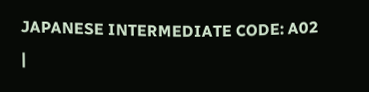JAPANESE INTERMEDIATE CODE: A02 |